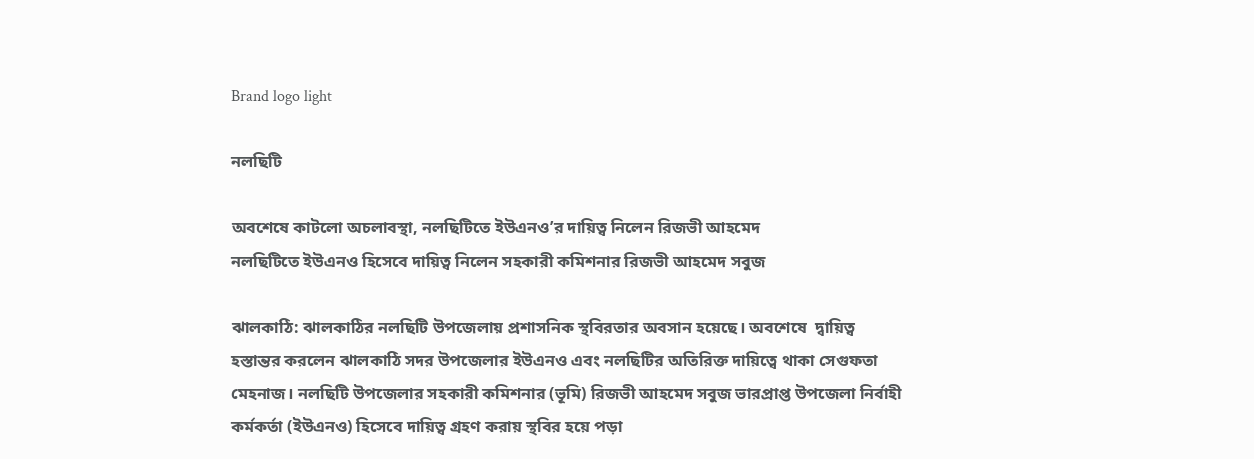Brand logo light

নলছিটি

অবশেষে কাটলো অচলাবস্থা, নলছিটিতে ইউএনও’র দায়িত্ব নিলেন রিজভী আহমেদ
নলছিটিতে ইউএনও হিসেবে দায়িত্ব নিলেন সহকারী কমিশনার রিজভী আহমেদ সবুজ

ঝালকাঠি: ঝালকাঠির নলছিটি উপজেলায় প্রশাসনিক স্থবিরতার অবসান হয়েছে। অবশেষে  দ্বায়িত্ব হস্তান্তর করলেন ঝালকাঠি সদর উপজেলার ইউএনও এবং নলছিটির অতিরিক্ত দায়িত্বে থাকা সেগুফতা মেহনাজ। নলছিটি উপজেলার সহকারী কমিশনার (ভূমি) রিজভী আহমেদ সবুজ ভারপ্রাপ্ত উপজেলা নির্বাহী কর্মকর্তা (ইউএনও) হিসেবে দায়িত্ব গ্রহণ করায় স্থবির হয়ে পড়া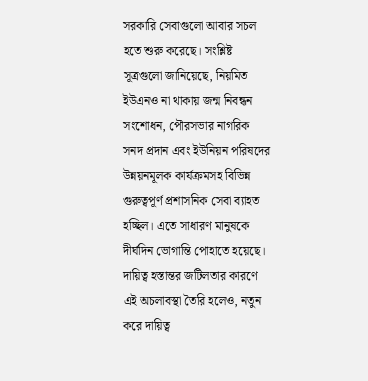সরকারি সেবাগুলো আবার সচল হতে শুরু করেছে। সংশ্লিষ্ট সূত্রগুলো জানিয়েছে, নিয়মিত ইউএনও না থাকায় জন্ম নিবন্ধন সংশোধন, পৌরসভার নাগরিক সনদ প্রদান এবং ইউনিয়ন পরিষদের উন্নয়নমূলক কার্যক্রমসহ বিভিন্ন গুরুত্বপূর্ণ প্রশাসনিক সেবা ব্যাহত হচ্ছিল। এতে সাধারণ মানুষকে দীর্ঘদিন ভোগান্তি পোহাতে হয়েছে। দায়িত্ব হস্তান্তর জটিলতার কারণে এই অচলাবস্থা তৈরি হলেও, নতুন করে দায়িত্ব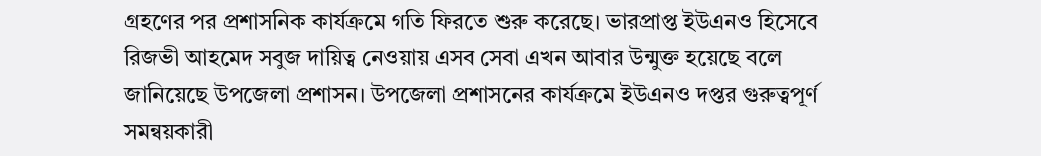গ্রহণের পর প্রশাসনিক কার্যক্রমে গতি ফিরতে শুরু করেছে। ভারপ্রাপ্ত ইউএনও হিসেবে রিজভী আহমেদ সবুজ দায়িত্ব নেওয়ায় এসব সেবা এখন আবার উন্মুক্ত হয়েছে বলে জানিয়েছে উপজেলা প্রশাসন। উপজেলা প্রশাসনের কার্যক্রমে ইউএনও দপ্তর গুরুত্বপূর্ণ সমন্বয়কারী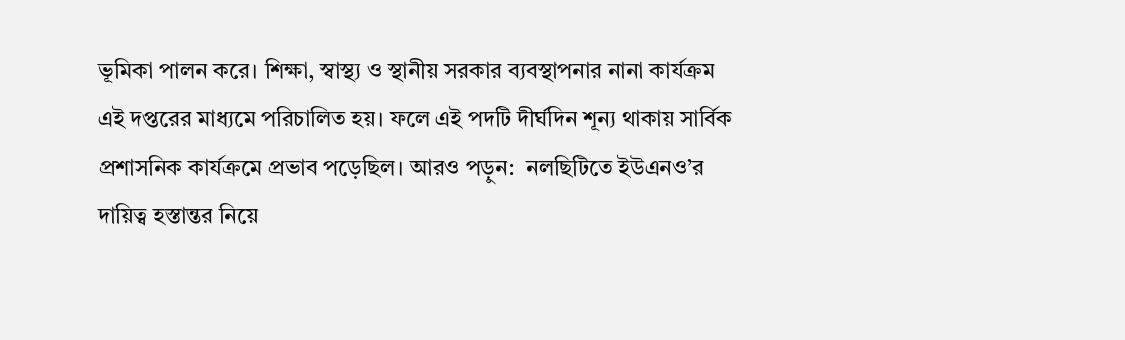ভূমিকা পালন করে। শিক্ষা, স্বাস্থ্য ও স্থানীয় সরকার ব্যবস্থাপনার নানা কার্যক্রম এই দপ্তরের মাধ্যমে পরিচালিত হয়। ফলে এই পদটি দীর্ঘদিন শূন্য থাকায় সার্বিক প্রশাসনিক কার্যক্রমে প্রভাব পড়েছিল। আরও পড়ুন:  নলছিটিতে ইউএনও’র দায়িত্ব হস্তান্তর নিয়ে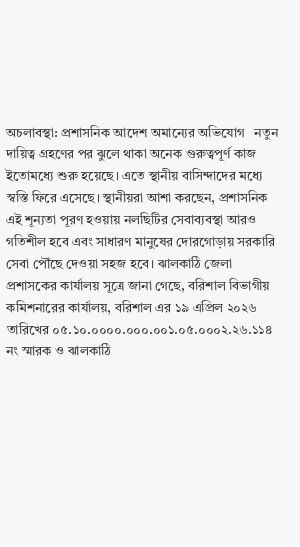অচলাবস্থা: প্রশাসনিক আদেশ অমান্যের অভিযোগ   নতুন দায়িত্ব গ্রহণের পর ঝুলে থাকা অনেক গুরুত্বপূর্ণ কাজ ইতোমধ্যে শুরু হয়েছে। এতে স্থানীয় বাসিন্দাদের মধ্যে স্বস্তি ফিরে এসেছে। স্থানীয়রা আশা করছেন, প্রশাসনিক এই শূন্যতা পূরণ হওয়ায় নলছিটির সেবাব্যবস্থা আরও গতিশীল হবে এবং সাধারণ মানুষের দোরগোড়ায় সরকারি সেবা পৌঁছে দেওয়া সহজ হবে। ঝালকাঠি জেলা প্রশাসকের কার্যালয় সূত্রে জানা গেছে, বরিশাল বিভাগীয় কমিশনারের কার্যালয়, বরিশাল এর ১৯ এপ্রিল ২০২৬ তারিখের ০৫.১০.০০০০.০০০.০০১.০৫.০০০২.২৬.১১৪ নং স্মারক ও ঝালকাঠি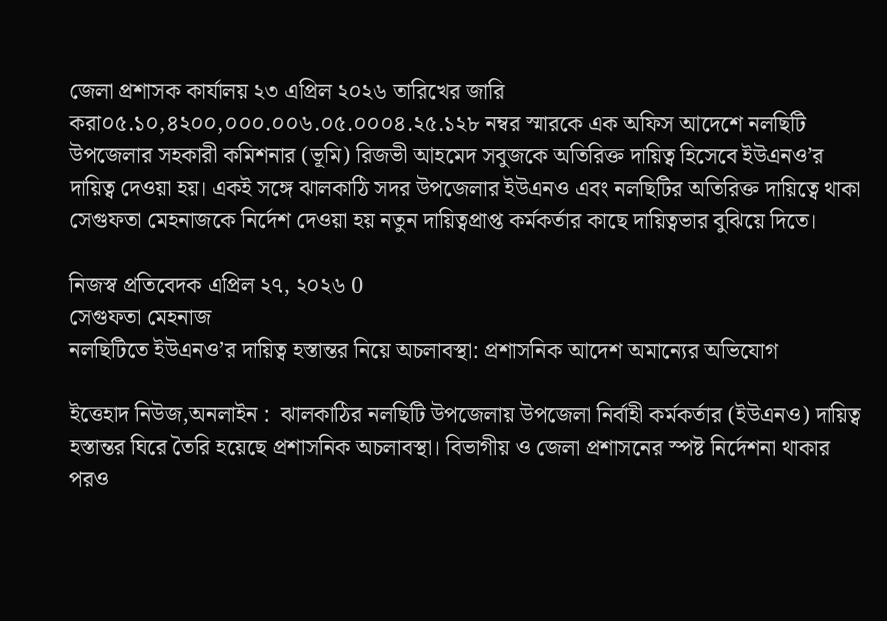জেলা প্রশাসক কার্যালয় ২৩ এপ্রিল ২০২৬ তারিখের জারি করা০৫.১০,৪২০০,০০০.০০৬.০৫.০০০৪.২৫.১২৮ নম্বর স্মারকে এক অফিস আদেশে নলছিটি উপজেলার সহকারী কমিশনার (ভূমি) রিজভী আহমেদ সবুজকে অতিরিক্ত দায়িত্ব হিসেবে ইউএনও’র দায়িত্ব দেওয়া হয়। একই সঙ্গে ঝালকাঠি সদর উপজেলার ইউএনও এবং নলছিটির অতিরিক্ত দায়িত্বে থাকা সেগুফতা মেহনাজকে নির্দেশ দেওয়া হয় নতুন দায়িত্বপ্রাপ্ত কর্মকর্তার কাছে দায়িত্বভার বুঝিয়ে দিতে।

নিজস্ব প্রতিবেদক এপ্রিল ২৭, ২০২৬ 0
সেগুফতা মেহনাজ
নলছিটিতে ইউএনও’র দায়িত্ব হস্তান্তর নিয়ে অচলাবস্থা: প্রশাসনিক আদেশ অমান্যের অভিযোগ

ইত্তেহাদ নিউজ,অনলাইন :  ঝালকাঠির নলছিটি উপজেলায় উপজেলা নির্বাহী কর্মকর্তার (ইউএনও) দায়িত্ব হস্তান্তর ঘিরে তৈরি হয়েছে প্রশাসনিক অচলাবস্থা। বিভাগীয় ও জেলা প্রশাসনের স্পষ্ট নির্দেশনা থাকার পরও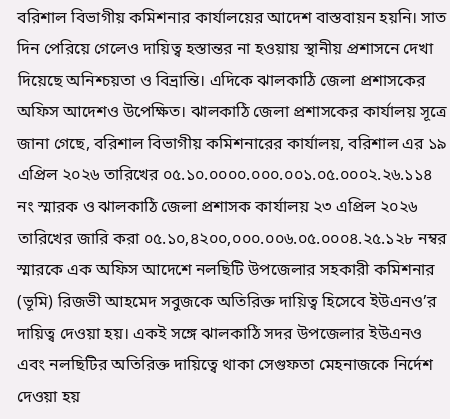বরিশাল বিভাগীয় কমিশনার কার্যালয়ের আদেশ বাস্তবায়ন হয়নি। সাত দিন পেরিয়ে গেলেও দায়িত্ব হস্তান্তর না হওয়ায় স্থানীয় প্রশাসনে দেখা দিয়েছে অনিশ্চয়তা ও বিভ্রান্তি। এদিকে ঝালকাঠি জেলা প্রশাসকের অফিস আদেশও উপেক্ষিত। ঝালকাঠি জেলা প্রশাসকের কার্যালয় সূত্রে জানা গেছে, বরিশাল বিভাগীয় কমিশনারের কার্যালয়, বরিশাল এর ১৯ এপ্রিল ২০২৬ তারিখের ০৫.১০.০০০০.০০০.০০১.০৫.০০০২.২৬.১১৪ নং স্মারক ও ঝালকাঠি জেলা প্রশাসক কার্যালয় ২৩ এপ্রিল ২০২৬ তারিখের জারি করা ০৫.১০,৪২০০,০০০.০০৬.০৫.০০০৪.২৫.১২৮ নম্বর স্মারকে এক অফিস আদেশে নলছিটি উপজেলার সহকারী কমিশনার (ভূমি) রিজভী আহমেদ সবুজকে অতিরিক্ত দায়িত্ব হিসেবে ইউএনও’র দায়িত্ব দেওয়া হয়। একই সঙ্গে ঝালকাঠি সদর উপজেলার ইউএনও এবং নলছিটির অতিরিক্ত দায়িত্বে থাকা সেগুফতা মেহনাজকে নির্দেশ দেওয়া হয়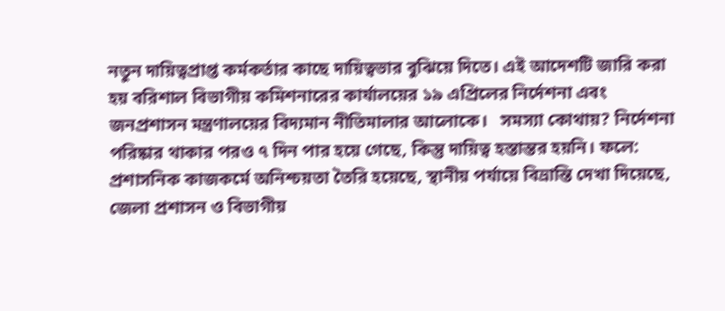নতুন দায়িত্বপ্রাপ্ত কর্মকর্তার কাছে দায়িত্বভার বুঝিয়ে দিতে। এই আদেশটি জারি করা হয় বরিশাল বিভাগীয় কমিশনারের কার্যালয়ের ১৯ এপ্রিলের নির্দেশনা এবং জনপ্রশাসন মন্ত্রণালয়ের বিদ্যমান নীতিমালার আলোকে।   সমস্যা কোথায়? নির্দেশনা পরিষ্কার থাকার পরও ৭ দিন পার হয়ে গেছে, কিন্তু দায়িত্ব হস্তান্তর হয়নি। ফলে: প্রশাসনিক কাজকর্মে অনিশ্চয়তা তৈরি হয়েছে, স্থানীয় পর্যায়ে বিভ্রান্তি দেখা দিয়েছে, জেলা প্রশাসন ও বিভাগীয়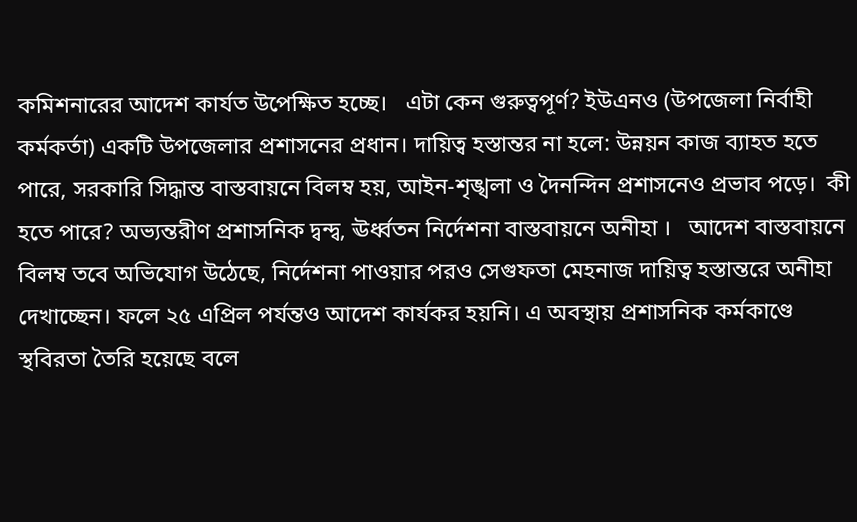কমিশনারের আদেশ কার্যত উপেক্ষিত হচ্ছে।   এটা কেন গুরুত্বপূর্ণ? ইউএনও (উপজেলা নির্বাহী কর্মকর্তা) একটি উপজেলার প্রশাসনের প্রধান। দায়িত্ব হস্তান্তর না হলে: উন্নয়ন কাজ ব্যাহত হতে পারে, সরকারি সিদ্ধান্ত বাস্তবায়নে বিলম্ব হয়, আইন-শৃঙ্খলা ও দৈনন্দিন প্রশাসনেও প্রভাব পড়ে।  কী হতে পারে? অভ্যন্তরীণ প্রশাসনিক দ্বন্দ্ব, ঊর্ধ্বতন নির্দেশনা বাস্তবায়নে অনীহা ।   আদেশ বাস্তবায়নে বিলম্ব তবে অভিযোগ উঠেছে, নির্দেশনা পাওয়ার পরও সেগুফতা মেহনাজ দায়িত্ব হস্তান্তরে অনীহা দেখাচ্ছেন। ফলে ২৫ এপ্রিল পর্যন্তও আদেশ কার্যকর হয়নি। এ অবস্থায় প্রশাসনিক কর্মকাণ্ডে স্থবিরতা তৈরি হয়েছে বলে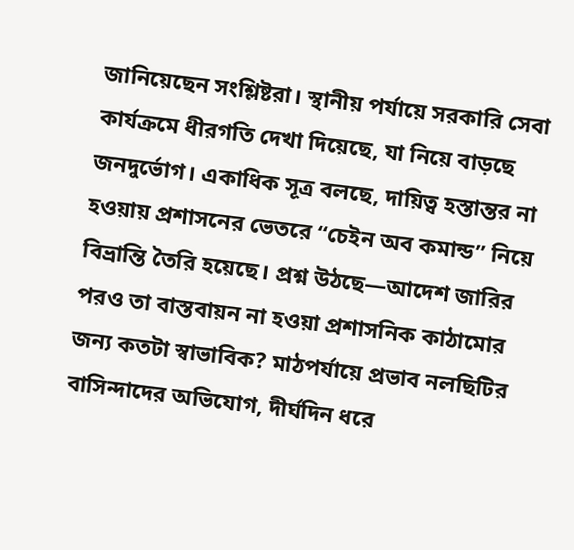জানিয়েছেন সংশ্লিষ্টরা। স্থানীয় পর্যায়ে সরকারি সেবা কার্যক্রমে ধীরগতি দেখা দিয়েছে, যা নিয়ে বাড়ছে জনদুর্ভোগ। একাধিক সূত্র বলছে, দায়িত্ব হস্তান্তর না হওয়ায় প্রশাসনের ভেতরে “চেইন অব কমান্ড” নিয়ে বিভ্রান্তি তৈরি হয়েছে। প্রশ্ন উঠছে—আদেশ জারির পরও তা বাস্তবায়ন না হওয়া প্রশাসনিক কাঠামোর জন্য কতটা স্বাভাবিক? মাঠপর্যায়ে প্রভাব নলছিটির বাসিন্দাদের অভিযোগ, দীর্ঘদিন ধরে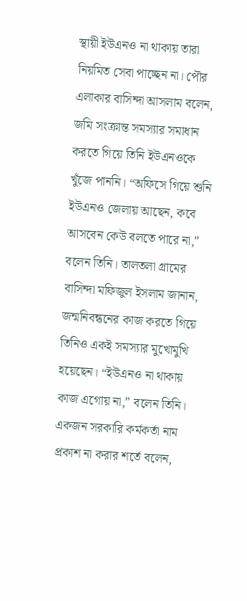স্থায়ী ইউএনও না থাকায় তারা নিয়মিত সেবা পাচ্ছেন না। পৌর এলাকার বাসিন্দা আসলাম বলেন, জমি সংক্রান্ত সমস্যার সমাধান করতে গিয়ে তিনি ইউএনওকে খুঁজে পাননি। “অফিসে গিয়ে শুনি ইউএনও জেলায় আছেন, কবে আসবেন কেউ বলতে পারে না,” বলেন তিনি। তালতলা গ্রামের বাসিন্দা মফিজুল ইসলাম জানান, জন্মনিবন্ধনের কাজ করতে গিয়ে তিনিও একই সমস্যার মুখোমুখি হয়েছেন। “ইউএনও না থাকায় কাজ এগোয় না,” বলেন তিনি। একজন সরকারি কর্মকর্তা নাম প্রকাশ না করার শর্তে বলেন,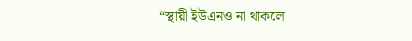“স্থায়ী ইউএনও না থাকলে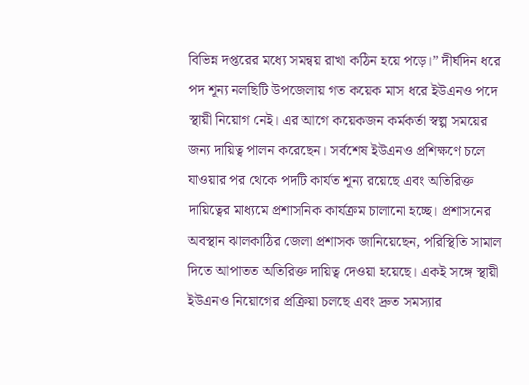বিভিন্ন দপ্তরের মধ্যে সমন্বয় রাখা কঠিন হয়ে পড়ে।” দীর্ঘদিন ধরে পদ শূন্য নলছিটি উপজেলায় গত কয়েক মাস ধরে ইউএনও পদে স্থায়ী নিয়োগ নেই। এর আগে কয়েকজন কর্মকর্তা স্বল্প সময়ের জন্য দায়িত্ব পালন করেছেন। সর্বশেষ ইউএনও প্রশিক্ষণে চলে যাওয়ার পর থেকে পদটি কার্যত শূন্য রয়েছে এবং অতিরিক্ত দায়িত্বের মাধ্যমে প্রশাসনিক কার্যক্রম চালানো হচ্ছে। প্রশাসনের অবস্থান ঝালকাঠির জেলা প্রশাসক জানিয়েছেন, পরিস্থিতি সামাল দিতে আপাতত অতিরিক্ত দায়িত্ব দেওয়া হয়েছে। একই সঙ্গে স্থায়ী ইউএনও নিয়োগের প্রক্রিয়া চলছে এবং দ্রুত সমস্যার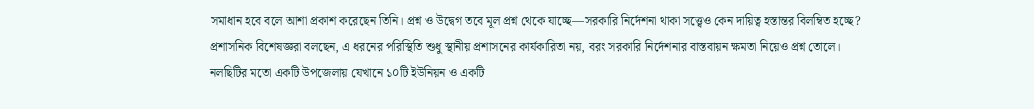সমাধান হবে বলে আশা প্রকাশ করেছেন তিনি। প্রশ্ন ও উদ্বেগ তবে মূল প্রশ্ন থেকে যাচ্ছে—সরকারি নির্দেশনা থাকা সত্ত্বেও কেন দায়িত্ব হস্তান্তর বিলম্বিত হচ্ছে? প্রশাসনিক বিশেষজ্ঞরা বলছেন, এ ধরনের পরিস্থিতি শুধু স্থানীয় প্রশাসনের কার্যকারিতা নয়, বরং সরকারি নির্দেশনার বাস্তবায়ন ক্ষমতা নিয়েও প্রশ্ন তোলে। নলছিটির মতো একটি উপজেলায় যেখানে ১০টি ইউনিয়ন ও একটি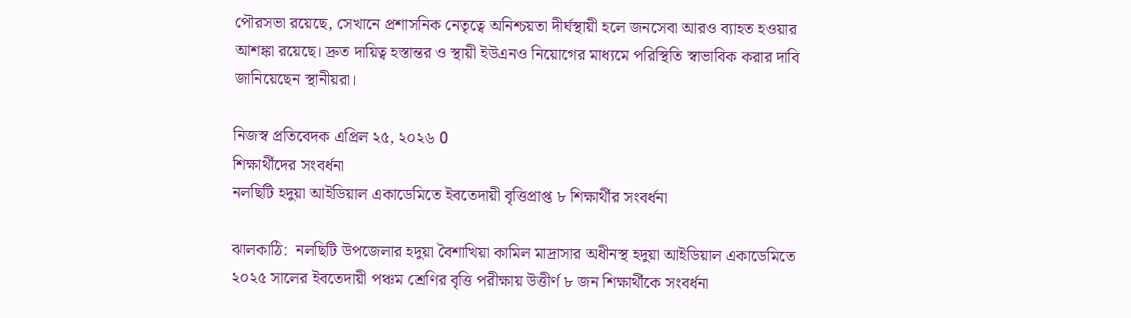পৌরসভা রয়েছে, সেখানে প্রশাসনিক নেতৃত্বে অনিশ্চয়তা দীর্ঘস্থায়ী হলে জনসেবা আরও ব্যাহত হওয়ার আশঙ্কা রয়েছে। দ্রুত দায়িত্ব হস্তান্তর ও স্থায়ী ইউএনও নিয়োগের মাধ্যমে পরিস্থিতি স্বাভাবিক করার দাবি জানিয়েছেন স্থানীয়রা।

নিজস্ব প্রতিবেদক এপ্রিল ২৫, ২০২৬ 0
শিক্ষার্থীদের সংবর্ধনা
নলছিটি হদুয়া আইডিয়াল একাডেমিতে ইবতেদায়ী বৃত্তিপ্রাপ্ত ৮ শিক্ষার্থীর সংবর্ধনা

ঝালকাঠি:  নলছিটি উপজেলার হদুয়া বৈশাখিয়া কামিল মাদ্রাসার অধীনস্থ হদুয়া আইডিয়াল একাডেমিতে ২০২৫ সালের ইবতেদায়ী পঞ্চম শ্রেণির বৃত্তি পরীক্ষায় উত্তীর্ণ ৮ জন শিক্ষার্থীকে সংবর্ধনা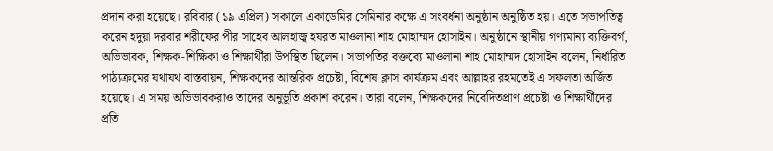প্রদান করা হয়েছে। রবিবার (১৯ এপ্রিল) সকালে একাডেমির সেমিনার কক্ষে এ সংবর্ধনা অনুষ্ঠান অনুষ্ঠিত হয়। এতে সভাপতিত্ব করেন হদুয়া দরবার শরীফের পীর সাহেব আলহাজ্ব হযরত মাওলানা শাহ মোহাম্মদ হোসাইন। অনুষ্ঠানে স্থানীয় গণ্যমান্য ব্যক্তিবর্গ, অভিভাবক, শিক্ষক-শিক্ষিকা ও শিক্ষার্থীরা উপস্থিত ছিলেন। সভাপতির বক্তব্যে মাওলানা শাহ মোহাম্মদ হোসাইন বলেন, নির্ধারিত পাঠ্যক্রমের যথাযথ বাস্তবায়ন, শিক্ষকদের আন্তরিক প্রচেষ্টা, বিশেষ ক্লাস কার্যক্রম এবং আল্লাহর রহমতেই এ সফলতা অর্জিত হয়েছে। এ সময় অভিভাবকরাও তাদের অনুভূতি প্রকাশ করেন। তারা বলেন, শিক্ষকদের নিবেদিতপ্রাণ প্রচেষ্টা ও শিক্ষার্থীদের প্রতি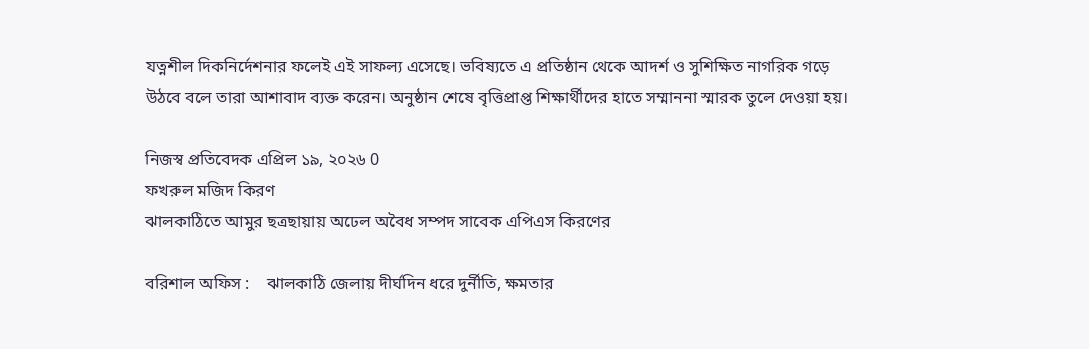যত্নশীল দিকনির্দেশনার ফলেই এই সাফল্য এসেছে। ভবিষ্যতে এ প্রতিষ্ঠান থেকে আদর্শ ও সুশিক্ষিত নাগরিক গড়ে উঠবে বলে তারা আশাবাদ ব্যক্ত করেন। অনুষ্ঠান শেষে বৃত্তিপ্রাপ্ত শিক্ষার্থীদের হাতে সম্মাননা স্মারক তুলে দেওয়া হয়।

নিজস্ব প্রতিবেদক এপ্রিল ১৯, ২০২৬ 0
ফখরুল মজিদ কিরণ
ঝালকাঠিতে আমুর ছত্রছায়ায় অঢেল অবৈধ সম্পদ সাবেক এপিএস কিরণের

বরিশাল অফিস :    ঝালকাঠি জেলায় দীর্ঘদিন ধরে দুর্নীতি, ক্ষমতার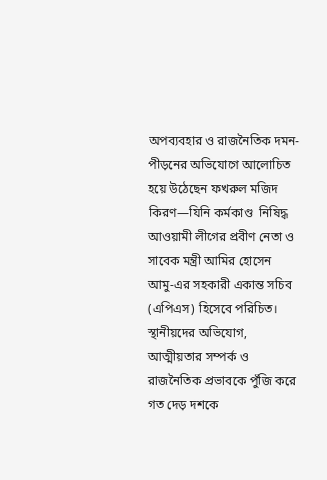অপব্যবহার ও রাজনৈতিক দমন-পীড়নের অভিযোগে আলোচিত হয়ে উঠেছেন ফখরুল মজিদ কিরণ—যিনি কর্মকাণ্ড  নিষিদ্ধ আওয়ামী লীগের প্রবীণ নেতা ও সাবেক মন্ত্রী আমির হোসেন আমু-এর সহকারী একান্ত সচিব (এপিএস) হিসেবে পরিচিত। স্থানীয়দের অভিযোগ, আত্মীয়তার সম্পর্ক ও রাজনৈতিক প্রভাবকে পুঁজি করে গত দেড় দশকে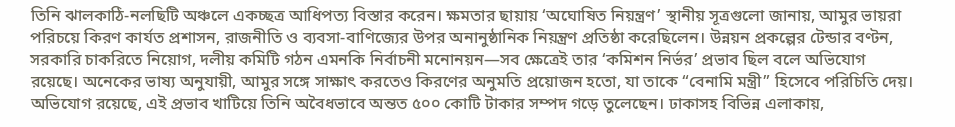তিনি ঝালকাঠি-নলছিটি অঞ্চলে একচ্ছত্র আধিপত্য বিস্তার করেন। ক্ষমতার ছায়ায় ‘অঘোষিত নিয়ন্ত্রণ’ স্থানীয় সূত্রগুলো জানায়, আমুর ভায়রা পরিচয়ে কিরণ কার্যত প্রশাসন, রাজনীতি ও ব্যবসা-বাণিজ্যের উপর অনানুষ্ঠানিক নিয়ন্ত্রণ প্রতিষ্ঠা করেছিলেন। উন্নয়ন প্রকল্পের টেন্ডার বণ্টন, সরকারি চাকরিতে নিয়োগ, দলীয় কমিটি গঠন এমনকি নির্বাচনী মনোনয়ন—সব ক্ষেত্রেই তার ‘কমিশন নির্ভর’ প্রভাব ছিল বলে অভিযোগ রয়েছে। অনেকের ভাষ্য অনুযায়ী, আমুর সঙ্গে সাক্ষাৎ করতেও কিরণের অনুমতি প্রয়োজন হতো, যা তাকে “বেনামি মন্ত্রী” হিসেবে পরিচিতি দেয়। অভিযোগ রয়েছে, এই প্রভাব খাটিয়ে তিনি অবৈধভাবে অন্তত ৫০০ কোটি টাকার সম্পদ গড়ে তুলেছেন। ঢাকাসহ বিভিন্ন এলাকায়,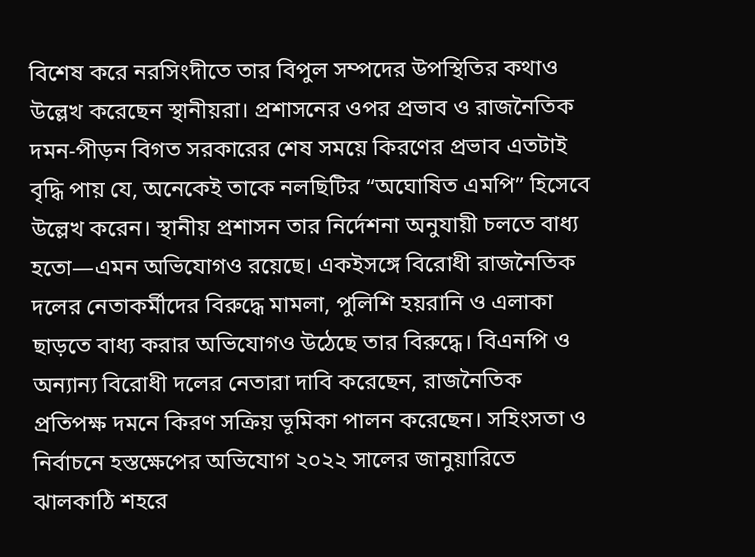বিশেষ করে নরসিংদীতে তার বিপুল সম্পদের উপস্থিতির কথাও উল্লেখ করেছেন স্থানীয়রা। প্রশাসনের ওপর প্রভাব ও রাজনৈতিক দমন-পীড়ন বিগত সরকারের শেষ সময়ে কিরণের প্রভাব এতটাই বৃদ্ধি পায় যে, অনেকেই তাকে নলছিটির “অঘোষিত এমপি” হিসেবে উল্লেখ করেন। স্থানীয় প্রশাসন তার নির্দেশনা অনুযায়ী চলতে বাধ্য হতো—এমন অভিযোগও রয়েছে। একইসঙ্গে বিরোধী রাজনৈতিক দলের নেতাকর্মীদের বিরুদ্ধে মামলা, পুলিশি হয়রানি ও এলাকা ছাড়তে বাধ্য করার অভিযোগও উঠেছে তার বিরুদ্ধে। বিএনপি ও অন্যান্য বিরোধী দলের নেতারা দাবি করেছেন, রাজনৈতিক প্রতিপক্ষ দমনে কিরণ সক্রিয় ভূমিকা পালন করেছেন। সহিংসতা ও নির্বাচনে হস্তক্ষেপের অভিযোগ ২০২২ সালের জানুয়ারিতে ঝালকাঠি শহরে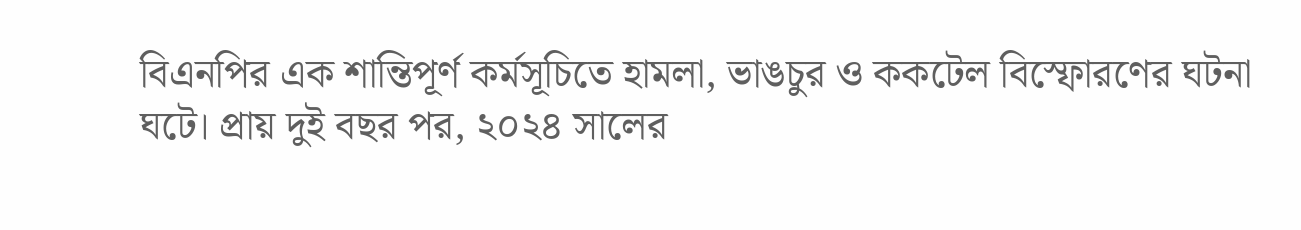বিএনপির এক শান্তিপূর্ণ কর্মসূচিতে হামলা, ভাঙচুর ও ককটেল বিস্ফোরণের ঘটনা ঘটে। প্রায় দুই বছর পর, ২০২৪ সালের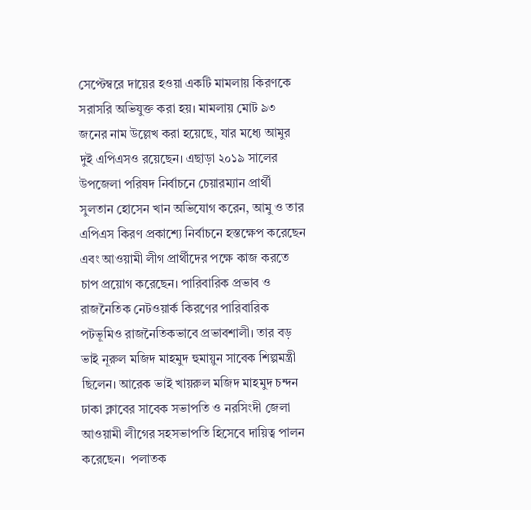সেপ্টেম্বরে দায়ের হওয়া একটি মামলায় কিরণকে সরাসরি অভিযুক্ত করা হয়। মামলায় মোট ৯৩ জনের নাম উল্লেখ করা হয়েছে, যার মধ্যে আমুর দুই এপিএসও রয়েছেন। এছাড়া ২০১৯ সালের উপজেলা পরিষদ নির্বাচনে চেয়ারম্যান প্রার্থী সুলতান হোসেন খান অভিযোগ করেন, আমু ও তার এপিএস কিরণ প্রকাশ্যে নির্বাচনে হস্তক্ষেপ করেছেন এবং আওয়ামী লীগ প্রার্থীদের পক্ষে কাজ করতে চাপ প্রয়োগ করেছেন। পারিবারিক প্রভাব ও রাজনৈতিক নেটওয়ার্ক কিরণের পারিবারিক পটভূমিও রাজনৈতিকভাবে প্রভাবশালী। তার বড় ভাই নূরুল মজিদ মাহমুদ হুমায়ুন সাবেক শিল্পমন্ত্রী ছিলেন। আরেক ভাই খায়রুল মজিদ মাহমুদ চন্দন ঢাকা ক্লাবের সাবেক সভাপতি ও নরসিংদী জেলা আওয়ামী লীগের সহসভাপতি হিসেবে দায়িত্ব পালন করেছেন।  পলাতক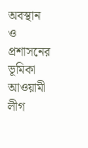অবস্থান ও প্রশাসনের ভূমিকা আওয়ামী লীগ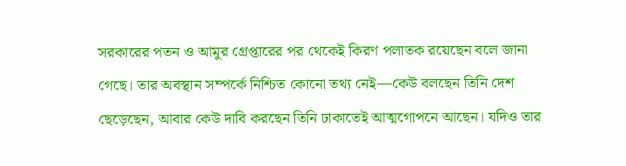সরকারের পতন ও আমুর গ্রেপ্তারের পর থেকেই কিরণ পলাতক রয়েছেন বলে জানা গেছে। তার অবস্থান সম্পর্কে নিশ্চিত কোনো তথ্য নেই—কেউ বলছেন তিনি দেশ ছেড়েছেন, আবার কেউ দাবি করছেন তিনি ঢাকাতেই আত্মগোপনে আছেন। যদিও তার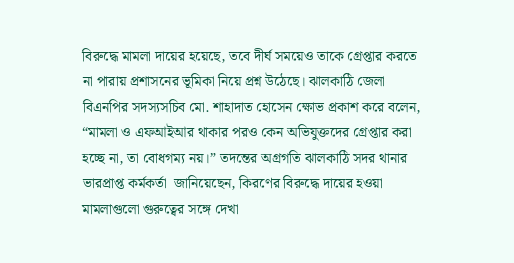বিরুদ্ধে মামলা দায়ের হয়েছে, তবে দীর্ঘ সময়েও তাকে গ্রেপ্তার করতে না পারায় প্রশাসনের ভূমিকা নিয়ে প্রশ্ন উঠেছে। ঝালকাঠি জেলা বিএনপির সদস্যসচিব মো. শাহাদাত হোসেন ক্ষোভ প্রকাশ করে বলেন, “মামলা ও এফআইআর থাকার পরও কেন অভিযুক্তদের গ্রেপ্তার করা হচ্ছে না, তা বোধগম্য নয়।” তদন্তের অগ্রগতি ঝালকাঠি সদর থানার ভারপ্রাপ্ত কর্মকর্তা  জানিয়েছেন, কিরণের বিরুদ্ধে দায়ের হওয়া মামলাগুলো গুরুত্বের সঙ্গে দেখা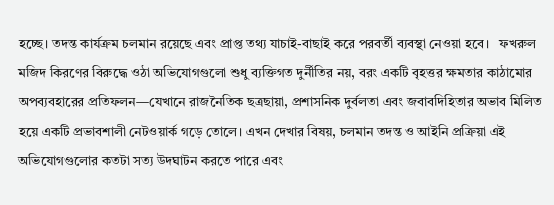হচ্ছে। তদন্ত কার্যক্রম চলমান রয়েছে এবং প্রাপ্ত তথ্য যাচাই-বাছাই করে পরবর্তী ব্যবস্থা নেওয়া হবে।   ফখরুল মজিদ কিরণের বিরুদ্ধে ওঠা অভিযোগগুলো শুধু ব্যক্তিগত দুর্নীতির নয়, বরং একটি বৃহত্তর ক্ষমতার কাঠামোর অপব্যবহারের প্রতিফলন—যেখানে রাজনৈতিক ছত্রছায়া, প্রশাসনিক দুর্বলতা এবং জবাবদিহিতার অভাব মিলিত হয়ে একটি প্রভাবশালী নেটওয়ার্ক গড়ে তোলে। এখন দেখার বিষয়, চলমান তদন্ত ও আইনি প্রক্রিয়া এই অভিযোগগুলোর কতটা সত্য উদঘাটন করতে পারে এবং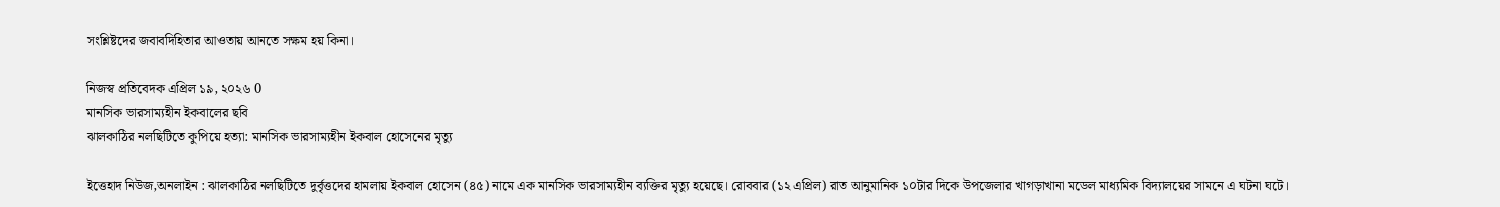সংশ্লিষ্টদের জবাবদিহিতার আওতায় আনতে সক্ষম হয় কিনা।

নিজস্ব প্রতিবেদক এপ্রিল ১৯, ২০২৬ 0
মানসিক ভারসাম্যহীন ইকবালের ছবি
ঝালকাঠির নলছিটিতে কুপিয়ে হত্যা: মানসিক ভারসাম্যহীন ইকবাল হোসেনের মৃত্যু

ইত্তেহাদ নিউজ,অনলাইন : ঝালকাঠির নলছিটিতে দুর্বৃত্তদের হামলায় ইকবাল হোসেন (৪৫) নামে এক মানসিক ভারসাম্যহীন ব্যক্তির মৃত্যু হয়েছে। রোববার (১২ এপ্রিল) রাত আনুমানিক ১০টার দিকে উপজেলার খাগড়াখানা মডেল মাধ্যমিক বিদ্যালয়ের সামনে এ ঘটনা ঘটে।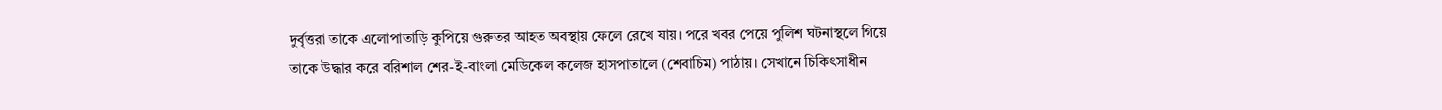দুর্বৃত্তরা তাকে এলোপাতাড়ি কুপিয়ে গুরুতর আহত অবস্থায় ফেলে রেখে যায়। পরে খবর পেয়ে পুলিশ ঘটনাস্থলে গিয়ে তাকে উদ্ধার করে বরিশাল শের-ই-বাংলা মেডিকেল কলেজ হাসপাতালে (শেবাচিম) পাঠায়। সেখানে চিকিৎসাধীন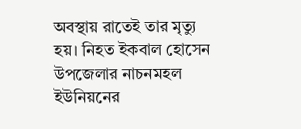অবস্থায় রাতেই তার মৃত্যু হয়। নিহত ইকবাল হোসেন উপজেলার নাচনমহল ইউনিয়নের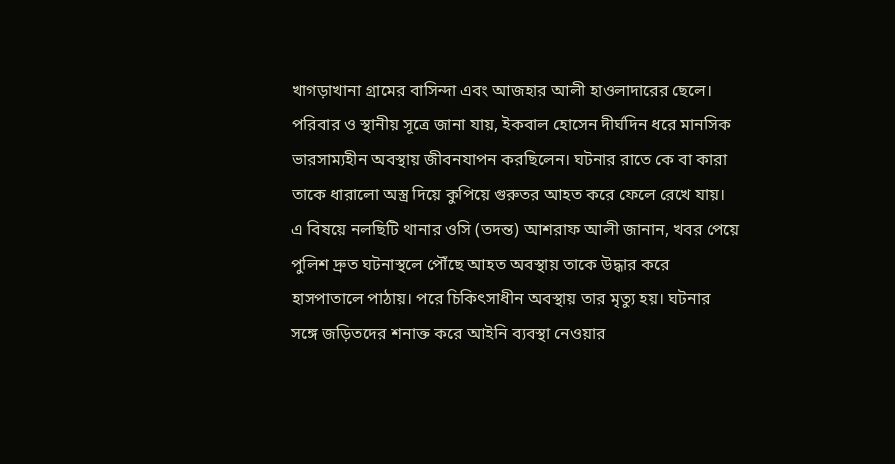খাগড়াখানা গ্রামের বাসিন্দা এবং আজহার আলী হাওলাদারের ছেলে। পরিবার ও স্থানীয় সূত্রে জানা যায়, ইকবাল হোসেন দীর্ঘদিন ধরে মানসিক ভারসাম্যহীন অবস্থায় জীবনযাপন করছিলেন। ঘটনার রাতে কে বা কারা তাকে ধারালো অস্ত্র দিয়ে কুপিয়ে গুরুতর আহত করে ফেলে রেখে যায়। এ বিষয়ে নলছিটি থানার ওসি (তদন্ত) আশরাফ আলী জানান, খবর পেয়ে পুলিশ দ্রুত ঘটনাস্থলে পৌঁছে আহত অবস্থায় তাকে উদ্ধার করে হাসপাতালে পাঠায়। পরে চিকিৎসাধীন অবস্থায় তার মৃত্যু হয়। ঘটনার সঙ্গে জড়িতদের শনাক্ত করে আইনি ব্যবস্থা নেওয়ার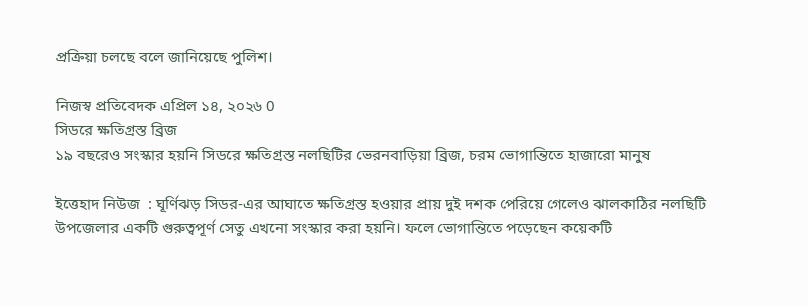প্রক্রিয়া চলছে বলে জানিয়েছে পুলিশ।

নিজস্ব প্রতিবেদক এপ্রিল ১৪, ২০২৬ 0
সিডরে ক্ষতিগ্রস্ত ব্রিজ
১৯ বছরেও সংস্কার হয়নি সিডরে ক্ষতিগ্রস্ত নলছিটির ভেরনবাড়িয়া ব্রিজ, চরম ভোগান্তিতে হাজারো মানুষ

ইত্তেহাদ নিউজ  : ঘূর্ণিঝড় সিডর-এর আঘাতে ক্ষতিগ্রস্ত হওয়ার প্রায় দুই দশক পেরিয়ে গেলেও ঝালকাঠির নলছিটি উপজেলার একটি গুরুত্বপূর্ণ সেতু এখনো সংস্কার করা হয়নি। ফলে ভোগান্তিতে পড়েছেন কয়েকটি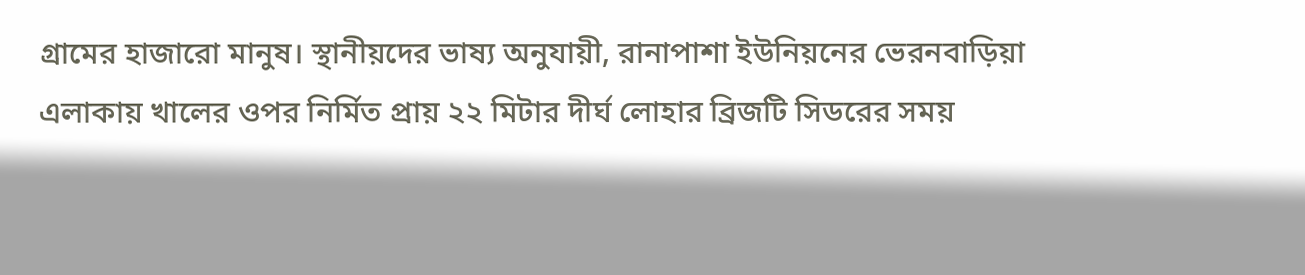গ্রামের হাজারো মানুষ। স্থানীয়দের ভাষ্য অনুযায়ী, রানাপাশা ইউনিয়নের ভেরনবাড়িয়া এলাকায় খালের ওপর নির্মিত প্রায় ২২ মিটার দীর্ঘ লোহার ব্রিজটি সিডরের সময়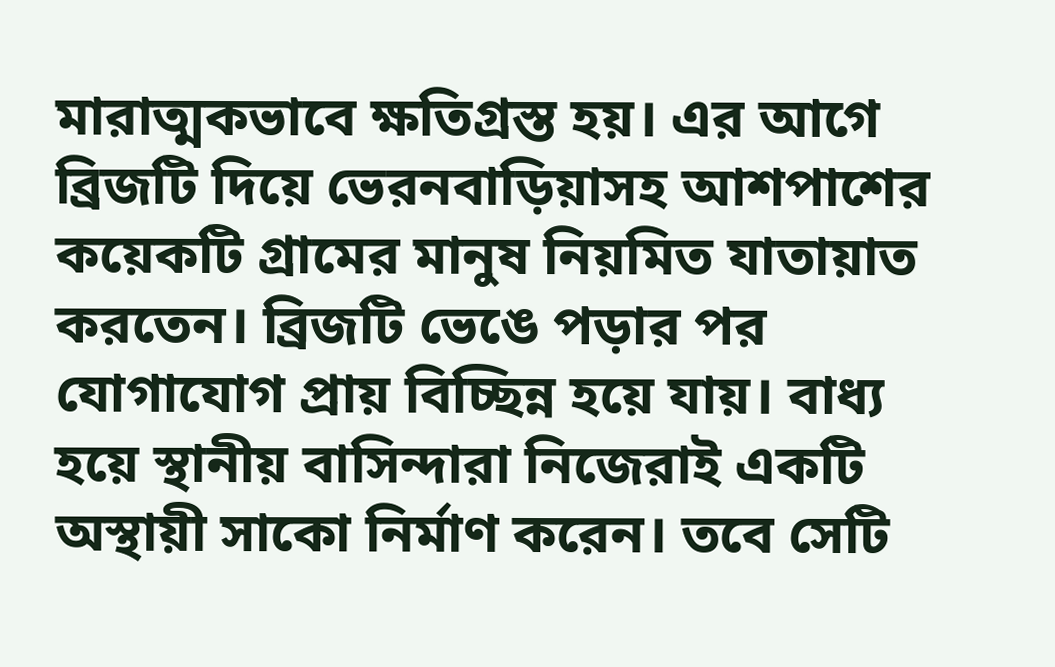মারাত্মকভাবে ক্ষতিগ্রস্ত হয়। এর আগে ব্রিজটি দিয়ে ভেরনবাড়িয়াসহ আশপাশের কয়েকটি গ্রামের মানুষ নিয়মিত যাতায়াত করতেন। ব্রিজটি ভেঙে পড়ার পর যোগাযোগ প্রায় বিচ্ছিন্ন হয়ে যায়। বাধ্য হয়ে স্থানীয় বাসিন্দারা নিজেরাই একটি অস্থায়ী সাকো নির্মাণ করেন। তবে সেটি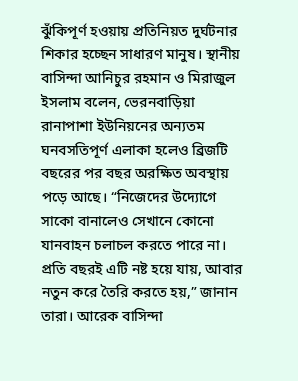ঝুঁকিপূর্ণ হওয়ায় প্রতিনিয়ত দুর্ঘটনার শিকার হচ্ছেন সাধারণ মানুষ। স্থানীয় বাসিন্দা আনিচুর রহমান ও মিরাজুল ইসলাম বলেন, ভেরনবাড়িয়া রানাপাশা ইউনিয়নের অন্যতম ঘনবসতিপূর্ণ এলাকা হলেও ব্রিজটি বছরের পর বছর অরক্ষিত অবস্থায় পড়ে আছে। “নিজেদের উদ্যোগে সাকো বানালেও সেখানে কোনো যানবাহন চলাচল করতে পারে না। প্রতি বছরই এটি নষ্ট হয়ে যায়, আবার নতুন করে তৈরি করতে হয়,” জানান তারা। আরেক বাসিন্দা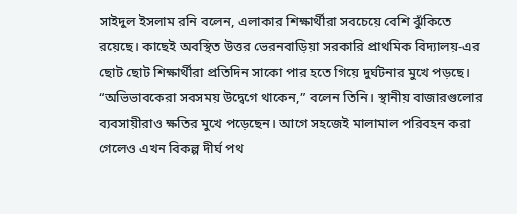সাইদুল ইসলাম রনি বলেন, এলাকার শিক্ষার্থীরা সবচেয়ে বেশি ঝুঁকিতে রয়েছে। কাছেই অবস্থিত উত্তর ভেরনবাড়িয়া সরকারি প্রাথমিক বিদ্যালয়-এর ছোট ছোট শিক্ষার্থীরা প্রতিদিন সাকো পার হতে গিয়ে দুর্ঘটনার মুখে পড়ছে। “অভিভাবকেরা সবসময় উদ্বেগে থাকেন,” বলেন তিনি। স্থানীয় বাজারগুলোর ব্যবসায়ীরাও ক্ষতির মুখে পড়েছেন। আগে সহজেই মালামাল পরিবহন করা গেলেও এখন বিকল্প দীর্ঘ পথ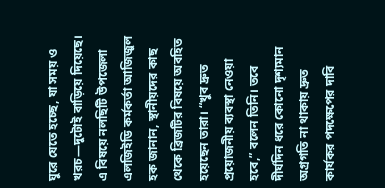ঘুরে যেতে হচ্ছে, যা সময় ও খরচ—দুটোই বাড়িয়ে দিয়েছে। এ বিষয়ে নলছিটি উপজেলা এলজিইডি কর্মকর্তা আজিজুল হক জানান, স্থানীয়দের কাছ থেকে ব্রিজটির বিষয়ে অবহিত হয়েছেন তারা। “খুব দ্রুত প্রয়োজনীয় ব্যবস্থা নেওয়া হবে,” বলেন তিনি। তবে দীর্ঘদিন ধরে কোনো দৃশ্যমান অগ্রগতি না থাকায় দ্রুত কার্যকর পদক্ষেপের দাবি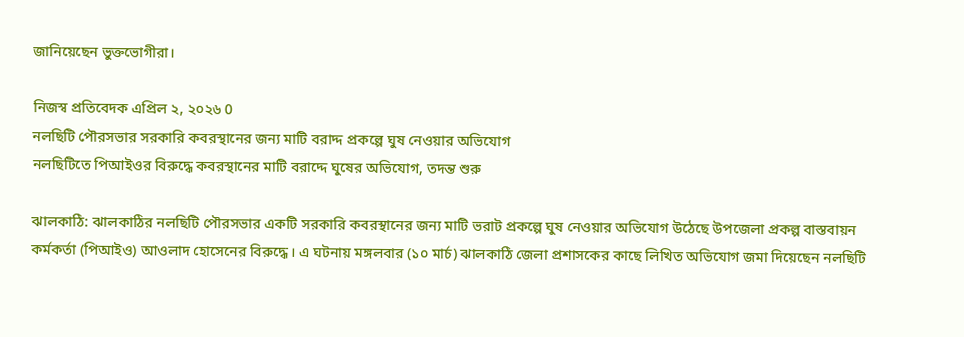জানিয়েছেন ভুক্তভোগীরা।

নিজস্ব প্রতিবেদক এপ্রিল ২, ২০২৬ 0
নলছিটি পৌরসভার সরকারি কবরস্থানের জন্য মাটি বরাদ্দ প্রকল্পে ঘুষ নেওয়ার অভিযোগ
নলছিটিতে পিআইওর বিরুদ্ধে কবরস্থানের মাটি বরাদ্দে ঘুষের অভিযোগ, তদন্ত শুরু

ঝালকাঠি: ঝালকাঠির নলছিটি পৌরসভার একটি সরকারি কবরস্থানের জন্য মাটি ভরাট প্রকল্পে ঘুষ নেওয়ার অভিযোগ উঠেছে উপজেলা প্রকল্প বাস্তবায়ন কর্মকর্তা (পিআইও) আওলাদ হোসেনের বিরুদ্ধে। এ ঘটনায় মঙ্গলবার (১০ মার্চ) ঝালকাঠি জেলা প্রশাসকের কাছে লিখিত অভিযোগ জমা দিয়েছেন নলছিটি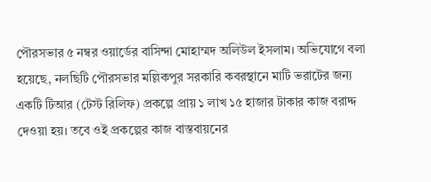পৌরসভার ৫ নম্বর ওয়ার্ডের বাসিন্দা মোহাম্মদ অলিউল ইসলাম। অভিযোগে বলা হয়েছে, নলছিটি পৌরসভার মল্লিকপুর সরকারি কবরস্থানে মাটি ভরাটের জন্য একটি টিআর (টেস্ট রিলিফ) প্রকল্পে প্রায় ১ লাখ ১৫ হাজার টাকার কাজ বরাদ্দ দেওয়া হয়। তবে ওই প্রকল্পের কাজ বাস্তবায়নের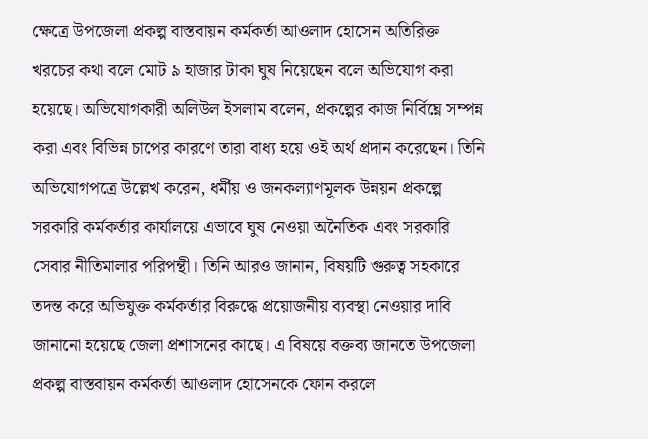ক্ষেত্রে উপজেলা প্রকল্প বাস্তবায়ন কর্মকর্তা আওলাদ হোসেন অতিরিক্ত খরচের কথা বলে মোট ৯ হাজার টাকা ঘুষ নিয়েছেন বলে অভিযোগ করা হয়েছে। অভিযোগকারী অলিউল ইসলাম বলেন, প্রকল্পের কাজ নির্বিঘ্নে সম্পন্ন করা এবং বিভিন্ন চাপের কারণে তারা বাধ্য হয়ে ওই অর্থ প্রদান করেছেন। তিনি অভিযোগপত্রে উল্লেখ করেন, ধর্মীয় ও জনকল্যাণমূলক উন্নয়ন প্রকল্পে সরকারি কর্মকর্তার কার্যালয়ে এভাবে ঘুষ নেওয়া অনৈতিক এবং সরকারি সেবার নীতিমালার পরিপন্থী। তিনি আরও জানান, বিষয়টি গুরুত্ব সহকারে তদন্ত করে অভিযুক্ত কর্মকর্তার বিরুদ্ধে প্রয়োজনীয় ব্যবস্থা নেওয়ার দাবি জানানো হয়েছে জেলা প্রশাসনের কাছে। এ বিষয়ে বক্তব্য জানতে উপজেলা প্রকল্প বাস্তবায়ন কর্মকর্তা আওলাদ হোসেনকে ফোন করলে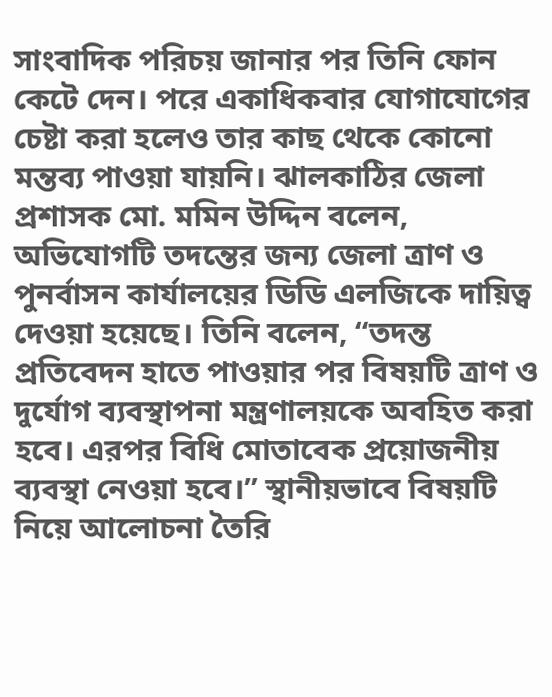সাংবাদিক পরিচয় জানার পর তিনি ফোন কেটে দেন। পরে একাধিকবার যোগাযোগের চেষ্টা করা হলেও তার কাছ থেকে কোনো মন্তব্য পাওয়া যায়নি। ঝালকাঠির জেলা প্রশাসক মো. মমিন উদ্দিন বলেন, অভিযোগটি তদন্তের জন্য জেলা ত্রাণ ও পুনর্বাসন কার্যালয়ের ডিডি এলজিকে দায়িত্ব দেওয়া হয়েছে। তিনি বলেন, “তদন্ত প্রতিবেদন হাতে পাওয়ার পর বিষয়টি ত্রাণ ও দুর্যোগ ব্যবস্থাপনা মন্ত্রণালয়কে অবহিত করা হবে। এরপর বিধি মোতাবেক প্রয়োজনীয় ব্যবস্থা নেওয়া হবে।” স্থানীয়ভাবে বিষয়টি নিয়ে আলোচনা তৈরি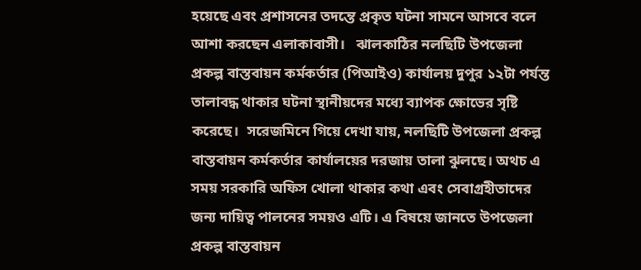হয়েছে এবং প্রশাসনের তদন্তে প্রকৃত ঘটনা সামনে আসবে বলে আশা করছেন এলাকাবাসী।   ঝালকাঠির নলছিটি উপজেলা প্রকল্প বাস্তবায়ন কর্মকর্তার (পিআইও) কার্যালয় দুপুর ১২টা পর্যন্ত তালাবদ্ধ থাকার ঘটনা স্থানীয়দের মধ্যে ব্যাপক ক্ষোভের সৃষ্টি করেছে।  সরেজমিনে গিয়ে দেখা যায়, নলছিটি উপজেলা প্রকল্প বাস্তবায়ন কর্মকর্তার কার্যালয়ের দরজায় তালা ঝুলছে। অথচ এ সময় সরকারি অফিস খোলা থাকার কথা এবং সেবাগ্রহীতাদের জন্য দায়িত্ব পালনের সময়ও এটি। এ বিষয়ে জানতে উপজেলা প্রকল্প বাস্তবায়ন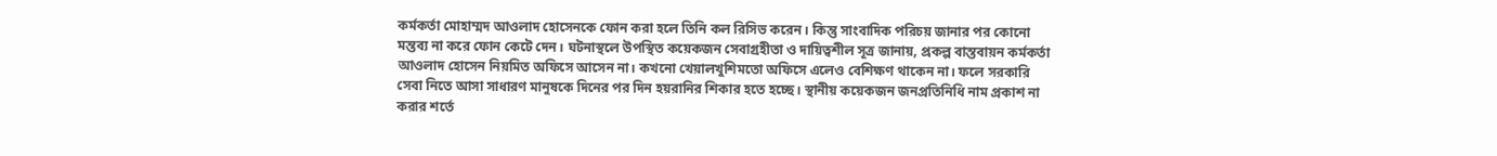কর্মকর্তা মোহাম্মদ আওলাদ হোসেনকে ফোন করা হলে তিনি কল রিসিভ করেন। কিন্তু সাংবাদিক পরিচয় জানার পর কোনো মন্তব্য না করে ফোন কেটে দেন। ঘটনাস্থলে উপস্থিত কয়েকজন সেবাগ্রহীতা ও দায়িত্বশীল সূত্র জানায়, প্রকল্প বাস্তবায়ন কর্মকর্তা আওলাদ হোসেন নিয়মিত অফিসে আসেন না। কখনো খেয়ালখুশিমতো অফিসে এলেও বেশিক্ষণ থাকেন না। ফলে সরকারি সেবা নিতে আসা সাধারণ মানুষকে দিনের পর দিন হয়রানির শিকার হতে হচ্ছে। স্থানীয় কয়েকজন জনপ্রতিনিধি নাম প্রকাশ না করার শর্তে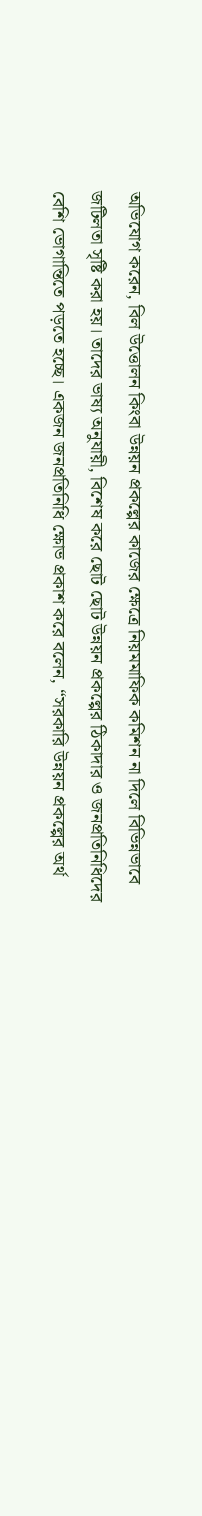অভিযোগ করেন, বিল উত্তোলন কিংবা উন্নয়ন প্রকল্পের কাজের ক্ষেত্রে নিয়মমাফিক কমিশন না দিলে বিভিন্নভাবে জটিলতা সৃষ্টি করা হয়। তাদের ভাষ্য অনুযায়ী, বিশেষ করে ছোট ছোট উন্নয়ন প্রকল্পের ঠিকাদার ও জনপ্রতিনিধিদের বেশি ভোগান্তিতে পড়তে হচ্ছে। একজন জনপ্রতিনিধি ক্ষোভ প্রকাশ করে বলেন, “সরকারি উন্নয়ন প্রকল্পের অর্থ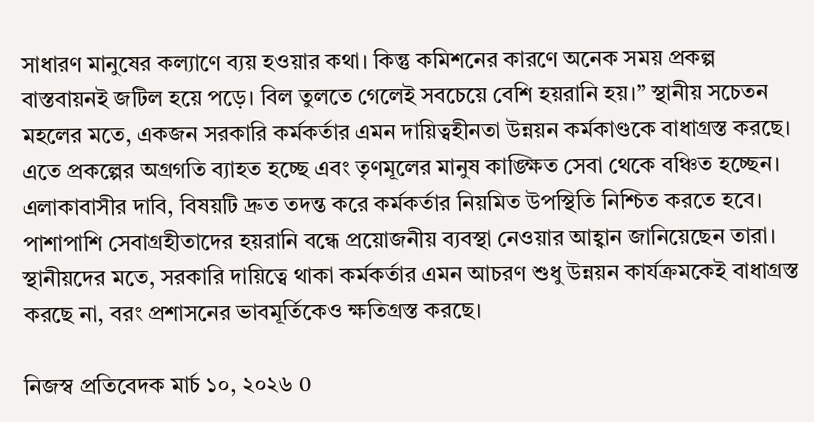সাধারণ মানুষের কল্যাণে ব্যয় হওয়ার কথা। কিন্তু কমিশনের কারণে অনেক সময় প্রকল্প বাস্তবায়নই জটিল হয়ে পড়ে। বিল তুলতে গেলেই সবচেয়ে বেশি হয়রানি হয়।” স্থানীয় সচেতন মহলের মতে, একজন সরকারি কর্মকর্তার এমন দায়িত্বহীনতা উন্নয়ন কর্মকাণ্ডকে বাধাগ্রস্ত করছে। এতে প্রকল্পের অগ্রগতি ব্যাহত হচ্ছে এবং তৃণমূলের মানুষ কাঙ্ক্ষিত সেবা থেকে বঞ্চিত হচ্ছেন। এলাকাবাসীর দাবি, বিষয়টি দ্রুত তদন্ত করে কর্মকর্তার নিয়মিত উপস্থিতি নিশ্চিত করতে হবে। পাশাপাশি সেবাগ্রহীতাদের হয়রানি বন্ধে প্রয়োজনীয় ব্যবস্থা নেওয়ার আহ্বান জানিয়েছেন তারা। স্থানীয়দের মতে, সরকারি দায়িত্বে থাকা কর্মকর্তার এমন আচরণ শুধু উন্নয়ন কার্যক্রমকেই বাধাগ্রস্ত করছে না, বরং প্রশাসনের ভাবমূর্তিকেও ক্ষতিগ্রস্ত করছে।

নিজস্ব প্রতিবেদক মার্চ ১০, ২০২৬ 0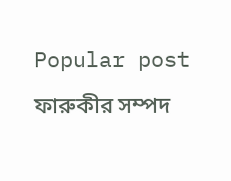Popular post
ফারুকীর সম্পদ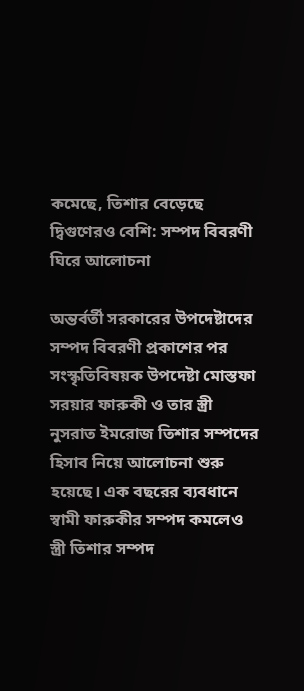কমেছে, তিশার বেড়েছে দ্বিগুণেরও বেশি: সম্পদ বিবরণী ঘিরে আলোচনা

অন্তর্বর্তী সরকারের উপদেষ্টাদের সম্পদ বিবরণী প্রকাশের পর সংস্কৃতিবিষয়ক উপদেষ্টা মোস্তফা সরয়ার ফারুকী ও তার স্ত্রী নুসরাত ইমরোজ তিশার সম্পদের হিসাব নিয়ে আলোচনা শুরু হয়েছে। এক বছরের ব্যবধানে স্বামী ফারুকীর সম্পদ কমলেও স্ত্রী তিশার সম্পদ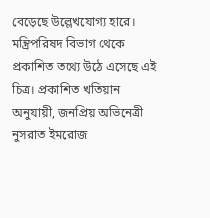বেড়েছে উল্লেখযোগ্য হারে। মন্ত্রিপরিষদ বিভাগ থেকে প্রকাশিত তথ্যে উঠে এসেছে এই চিত্র। প্রকাশিত খতিয়ান অনুযায়ী, জনপ্রিয় অভিনেত্রী নুসরাত ইমরোজ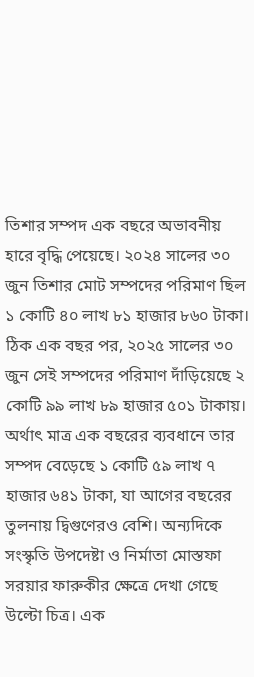তিশার সম্পদ এক বছরে অভাবনীয় হারে বৃদ্ধি পেয়েছে। ২০২৪ সালের ৩০ জুন তিশার মোট সম্পদের পরিমাণ ছিল ১ কোটি ৪০ লাখ ৮১ হাজার ৮৬০ টাকা। ঠিক এক বছর পর, ২০২৫ সালের ৩০ জুন সেই সম্পদের পরিমাণ দাঁড়িয়েছে ২ কোটি ৯৯ লাখ ৮৯ হাজার ৫০১ টাকায়। অর্থাৎ মাত্র এক বছরের ব্যবধানে তার সম্পদ বেড়েছে ১ কোটি ৫৯ লাখ ৭ হাজার ৬৪১ টাকা, যা আগের বছরের তুলনায় দ্বিগুণেরও বেশি। অন্যদিকে সংস্কৃতি উপদেষ্টা ও নির্মাতা মোস্তফা সরয়ার ফারুকীর ক্ষেত্রে দেখা গেছে উল্টো চিত্র। এক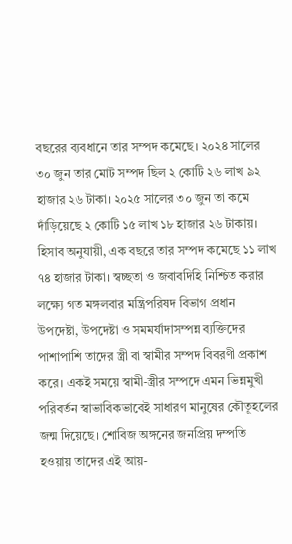বছরের ব্যবধানে তার সম্পদ কমেছে। ২০২৪ সালের ৩০ জুন তার মোট সম্পদ ছিল ২ কোটি ২৬ লাখ ৯২ হাজার ২৬ টাকা। ২০২৫ সালের ৩০ জুন তা কমে দাঁড়িয়েছে ২ কোটি ১৫ লাখ ১৮ হাজার ২৬ টাকায়। হিসাব অনুযায়ী, এক বছরে তার সম্পদ কমেছে ১১ লাখ ৭৪ হাজার টাকা। স্বচ্ছতা ও জবাবদিহি নিশ্চিত করার লক্ষ্যে গত মঙ্গলবার মন্ত্রিপরিষদ বিভাগ প্রধান উপদেষ্টা, উপদেষ্টা ও সমমর্যাদাসম্পন্ন ব্যক্তিদের পাশাপাশি তাদের স্ত্রী বা স্বামীর সম্পদ বিবরণী প্রকাশ করে। একই সময়ে স্বামী-স্ত্রীর সম্পদে এমন ভিন্নমুখী পরিবর্তন স্বাভাবিকভাবেই সাধারণ মানুষের কৌতূহলের জন্ম দিয়েছে। শোবিজ অঙ্গনের জনপ্রিয় দম্পতি হওয়ায় তাদের এই আয়-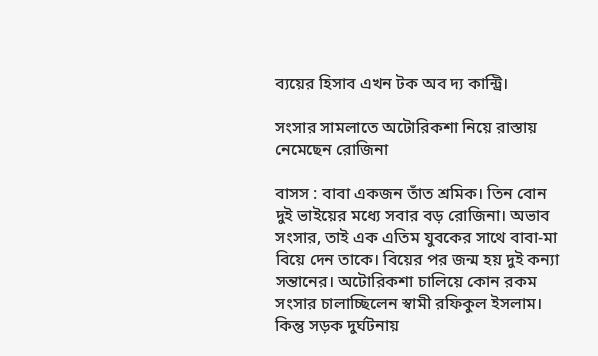ব্যয়ের হিসাব এখন টক অব দ্য কান্ট্রি।

সংসার সামলাতে অটোরিকশা নিয়ে রাস্তায় নেমেছেন রোজিনা

বাসস : বাবা একজন তাঁত শ্রমিক। তিন বোন দুই ভাইয়ের মধ্যে সবার বড় রোজিনা। অভাব সংসার, তাই এক এতিম যুবকের সাথে বাবা-মা বিয়ে দেন তাকে। বিয়ের পর জন্ম হয় দুই কন্যা সন্তানের। অটোরিকশা চালিয়ে কোন রকম সংসার চালাচ্ছিলেন স্বামী রফিকুল ইসলাম। কিন্তু সড়ক দুর্ঘটনায়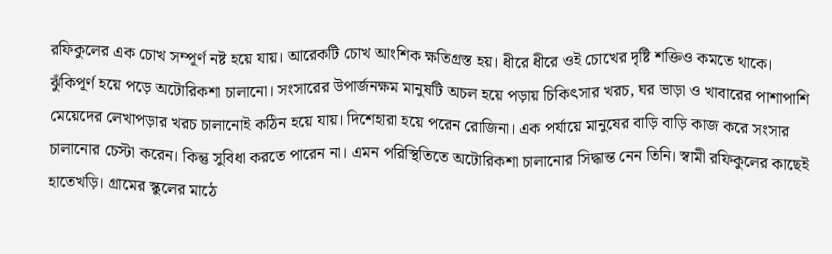রফিকুলের এক চোখ সম্পূর্ণ নষ্ট হয়ে যায়। আরেকটি চোখ আংশিক ক্ষতিগ্রস্ত হয়। ধীরে ধীরে ওই চোখের দৃষ্টি শক্তিও কমতে থাকে। ঝুঁকিপূর্ণ হয়ে পড়ে অটোরিকশা চালানো। সংসারের উপার্জনক্ষম মানুষটি অচল হয়ে পড়ায় চিকিৎসার খরচ, ঘর ভাড়া ও খাবারের পাশাপাশি মেয়েদের লেখাপড়ার খরচ চালানোই কঠিন হয়ে যায়। দিশেহারা হয়ে পরেন রোজিনা। এক পর্যায়ে মানুষের বাড়ি বাড়ি কাজ করে সংসার চালানোর চেস্টা করেন। কিন্তু সুবিধা করতে পারেন না। এমন পরিস্থিতিতে অটোরিকশা চালানোর সিদ্ধান্ত নেন তিনি। স্বামী রফিকুলের কাছেই হাতেখড়ি। গ্রামের স্কুলের মাঠে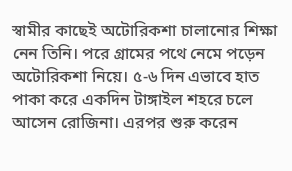স্বামীর কাছেই অটোরিকশা চালানোর শিক্ষা নেন তিনি। পরে গ্রামের পথে নেমে পড়েন অটোরিকশা নিয়ে। ৫-৬ দিন এভাবে হাত পাকা করে একদিন টাঙ্গাইল শহরে চলে আসেন রোজিনা। এরপর শুরু করেন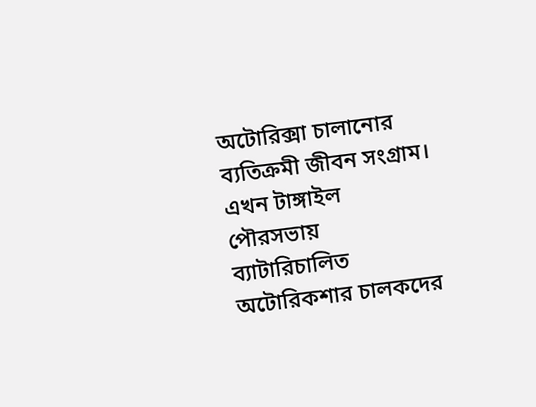অটোরিক্সা চালানোর ব্যতিক্রমী জীবন সংগ্রাম। এখন টাঙ্গাইল পৌরসভায় ব্যাটারিচালিত অটোরিকশার চালকদের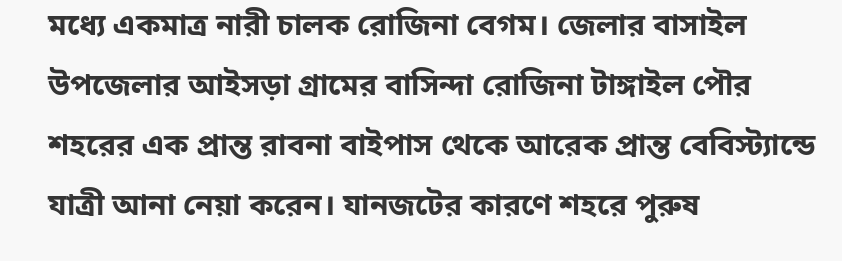মধ্যে একমাত্র নারী চালক রোজিনা বেগম। জেলার বাসাইল উপজেলার আইসড়া গ্রামের বাসিন্দা রোজিনা টাঙ্গাইল পৌর শহরের এক প্রান্ত রাবনা বাইপাস থেকে আরেক প্রান্ত বেবিস্ট্যান্ডে যাত্রী আনা নেয়া করেন। যানজটের কারণে শহরে পুরুষ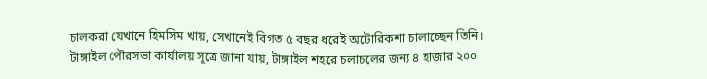চালকরা যেখানে হিমসিম খায়, সেখানেই বিগত ৫ বছর ধরেই অটোরিকশা চালাচ্ছেন তিনি। টাঙ্গাইল পৌরসভা কার্যালয় সূত্রে জানা যায়, টাঙ্গাইল শহরে চলাচলের জন্য ৪ হাজার ২০০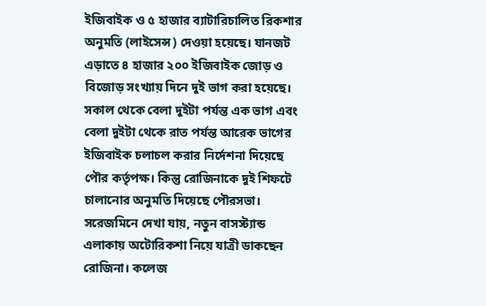ইজিবাইক ও ৫ হাজার ব্যাটারিচালিত রিকশার অনুমতি (লাইসেন্স) দেওয়া হয়েছে। যানজট এড়াতে ৪ হাজার ২০০ ইজিবাইক জোড় ও বিজোড় সংখ্যায় দিনে দুই ভাগ করা হয়েছে। সকাল থেকে বেলা দুইটা পর্যন্ত এক ভাগ এবং বেলা দুইটা থেকে রাত পর্যন্ত আরেক ভাগের ইজিবাইক চলাচল করার নির্দেশনা দিয়েছে পৌর কর্তৃপক্ষ। কিন্তু রোজিনাকে দুই শিফটে চালানোর অনুমতি দিয়েছে পৌরসভা। সরেজমিনে দেখা যায়, নতুন বাসস্ট্যান্ড এলাকায় অটোরিকশা নিয়ে যাত্রী ডাকছেন রোজিনা। কলেজ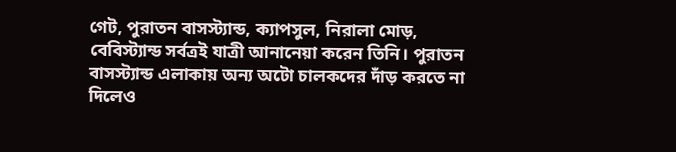গেট, পুরাতন বাসস্ট্যান্ড, ক্যাপসুল, নিরালা মোড়, বেবিস্ট্যান্ড সর্বত্রই যাত্রী আনানেয়া করেন তিনি। পুরাতন বাসস্ট্যান্ড এলাকায় অন্য অটো চালকদের দাঁড় করতে না দিলেও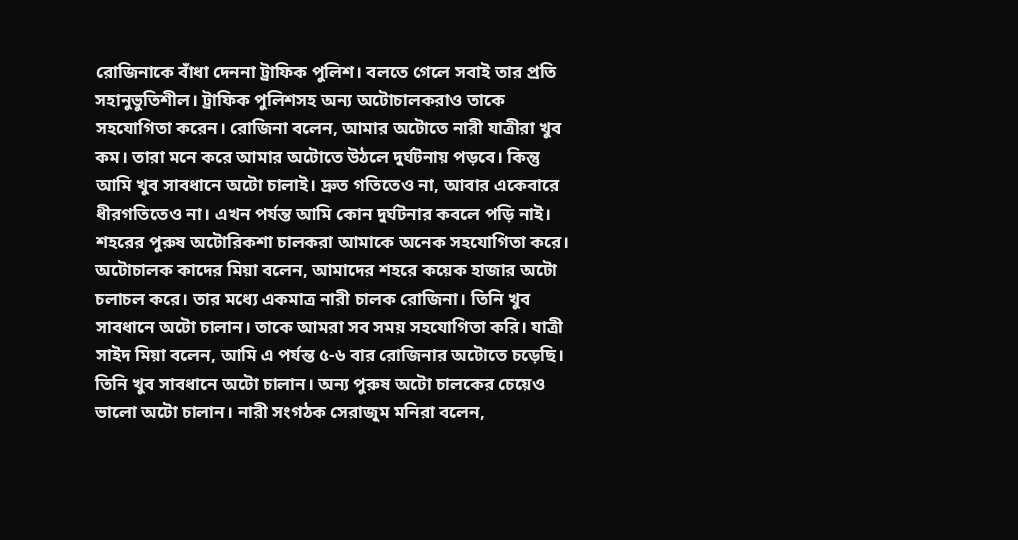রোজিনাকে বাঁধা দেননা ট্রাফিক পুলিশ। বলতে গেলে সবাই তার প্রতি সহানুভুতিশীল। ট্রাফিক পুলিশসহ অন্য অটোচালকরাও তাকে সহযোগিতা করেন। রোজিনা বলেন, আমার অটোতে নারী যাত্রীরা খুব কম। তারা মনে করে আমার অটোতে উঠলে দুর্ঘটনায় পড়বে। কিন্তু আমি খুব সাবধানে অটো চালাই। দ্রুত গতিতেও না, আবার একেবারে ধীরগতিতেও না। এখন পর্যন্ত আমি কোন দুর্ঘটনার কবলে পড়ি নাই। শহরের পুরুষ অটোরিকশা চালকরা আমাকে অনেক সহযোগিতা করে। অটোচালক কাদের মিয়া বলেন, আমাদের শহরে কয়েক হাজার অটো চলাচল করে। তার মধ্যে একমাত্র নারী চালক রোজিনা। তিনি খুব সাবধানে অটো চালান। তাকে আমরা সব সময় সহযোগিতা করি। যাত্রী সাইদ মিয়া বলেন, আমি এ পর্যন্ত ৫-৬ বার রোজিনার অটোতে চড়েছি। তিনি খুব সাবধানে অটো চালান। অন্য পুরুষ অটো চালকের চেয়েও ভালো অটো চালান। নারী সংগঠক সেরাজুম মনিরা বলেন,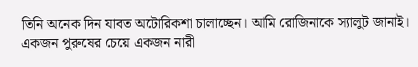তিনি অনেক দিন যাবত অটোরিকশা চালাচ্ছেন। আমি রোজিনাকে স্যালুট জানাই। একজন পুরুষের চেয়ে একজন নারী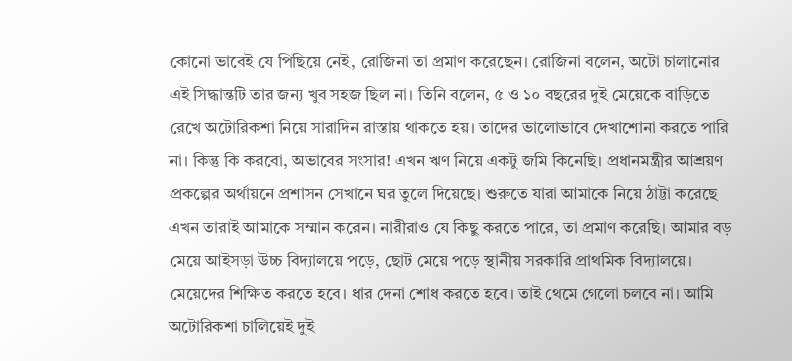কোনো ভাবেই যে পিছিয়ে নেই, রোজিনা তা প্রমাণ করেছেন। রোজিনা বলেন, অটো চালানোর এই সিদ্ধান্তটি তার জন্য খুব সহজ ছিল না। তিনি বলেন, ৫ ও ১০ বছরের দুই মেয়েকে বাড়িতে রেখে অটোরিকশা নিয়ে সারাদিন রাস্তায় থাকতে হয়। তাদের ভালোভাবে দেখাশোনা করতে পারি না। কিন্তু কি করবো, অভাবের সংসার! এখন ঋণ নিয়ে একটু জমি কিনেছি। প্রধানমন্ত্রীর আশ্রয়ণ প্রকল্পের অর্থায়নে প্রশাসন সেখানে ঘর তুলে দিয়েছে। শুরুতে যারা আমাকে নিয়ে ঠাট্টা করেছে এখন তারাই আমাকে সম্মান করেন। নারীরাও যে কিছু করতে পারে, তা প্রমাণ করেছি। আমার বড় মেয়ে আইসড়া উচ্চ বিদ্যালয়ে পড়ে, ছোট মেয়ে পড়ে স্থানীয় সরকারি প্রাথমিক বিদ্যালয়ে। মেয়েদের শিক্ষিত করতে হবে। ধার দেনা শোধ করতে হবে। তাই থেমে গেলো চলবে না। আমি অটোরিকশা চালিয়েই দুই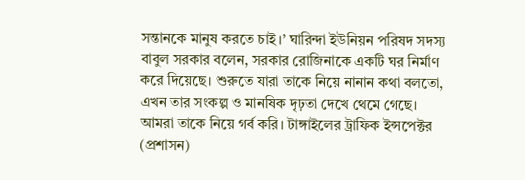সন্তানকে মানুষ করতে চাই।’ ঘারিন্দা ইউনিয়ন পরিষদ সদস্য বাবুল সরকার বলেন, সরকার রোজিনাকে একটি ঘর নির্মাণ করে দিয়েছে। শুরুতে যারা তাকে নিয়ে নানান কথা বলতো, এখন তার সংকল্প ও মানষিক দৃঢ়তা দেখে থেমে গেছে। আমরা তাকে নিয়ে গর্ব করি। টাঙ্গাইলের ট্রাফিক ইন্সপেক্টর (প্রশাসন)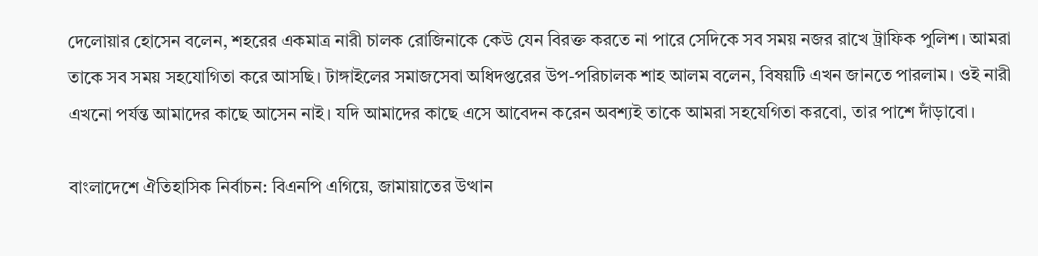দেলোয়ার হোসেন বলেন, শহরের একমাত্র নারী চালক রোজিনাকে কেউ যেন বিরক্ত করতে না পারে সেদিকে সব সময় নজর রাখে ট্রাফিক পুলিশ। আমরা তাকে সব সময় সহযোগিতা করে আসছি। টাঙ্গাইলের সমাজসেবা অধিদপ্তরের উপ-পরিচালক শাহ আলম বলেন, বিষয়টি এখন জানতে পারলাম। ওই নারী এখনো পর্যন্ত আমাদের কাছে আসেন নাই। যদি আমাদের কাছে এসে আবেদন করেন অবশ্যই তাকে আমরা সহযেগিতা করবো, তার পাশে দাঁড়াবো।

বাংলাদেশে ঐতিহাসিক নির্বাচন: বিএনপি এগিয়ে, জামায়াতের উত্থান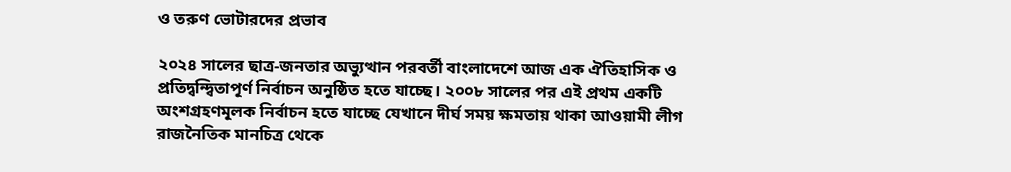ও তরুণ ভোটারদের প্রভাব

২০২৪ সালের ছাত্র-জনতার অভ্যুত্থান পরবর্তী বাংলাদেশে আজ এক ঐতিহাসিক ও প্রতিদ্বন্দ্বিতাপূর্ণ নির্বাচন অনুষ্ঠিত হতে যাচ্ছে। ২০০৮ সালের পর এই প্রথম একটি অংশগ্রহণমূলক নির্বাচন হতে যাচ্ছে যেখানে দীর্ঘ সময় ক্ষমতায় থাকা আওয়ামী লীগ রাজনৈতিক মানচিত্র থেকে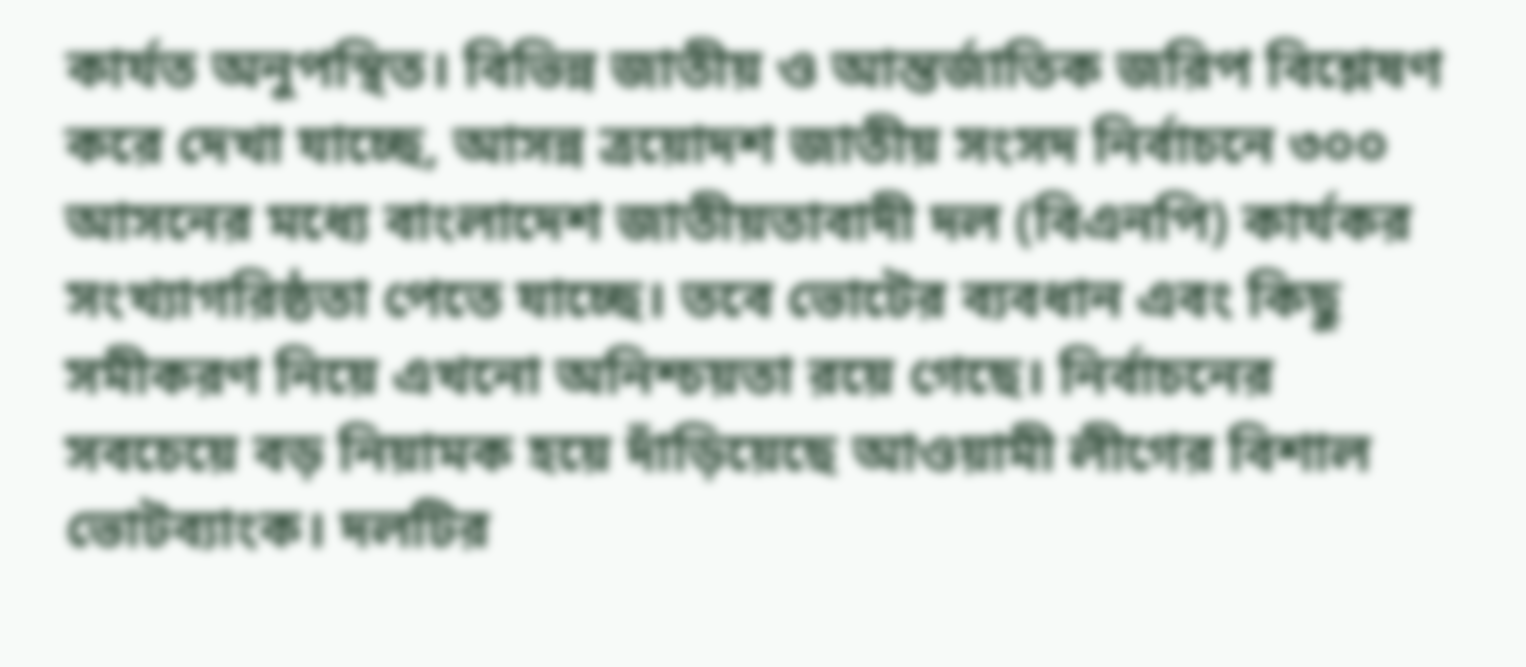কার্যত অনুপস্থিত। বিভিন্ন জাতীয় ও আন্তর্জাতিক জরিপ বিশ্লেষণ করে দেখা যাচ্ছে, আসন্ন ত্রয়োদশ জাতীয় সংসদ নির্বাচনে ৩০০ আসনের মধ্যে বাংলাদেশ জাতীয়তাবাদী দল (বিএনপি) কার্যকর সংখ্যাগরিষ্ঠতা পেতে যাচ্ছে। তবে ভোটের ব্যবধান এবং কিছু সমীকরণ নিয়ে এখনো অনিশ্চয়তা রয়ে গেছে। নির্বাচনের সবচেয়ে বড় নিয়ামক হয়ে দাঁড়িয়েছে আওয়ামী লীগের বিশাল ভোটব্যাংক। দলটির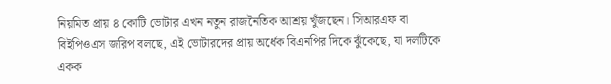নিয়মিত প্রায় ৪ কোটি ভোটার এখন নতুন রাজনৈতিক আশ্রয় খুঁজছেন। সিআরএফ বা বিইপিওএস জরিপ বলছে, এই ভোটারদের প্রায় অর্ধেক বিএনপির দিকে ঝুঁকেছে, যা দলটিকে একক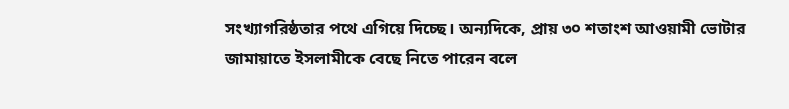সংখ্যাগরিষ্ঠতার পথে এগিয়ে দিচ্ছে। অন্যদিকে, প্রায় ৩০ শতাংশ আওয়ামী ভোটার জামায়াতে ইসলামীকে বেছে নিতে পারেন বলে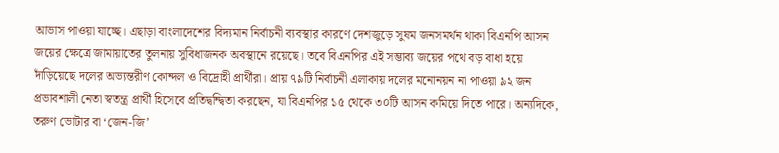আভাস পাওয়া যাচ্ছে। এছাড়া বাংলাদেশের বিদ্যমান নির্বাচনী ব্যবস্থার কারণে দেশজুড়ে সুষম জনসমর্থন থাকা বিএনপি আসন জয়ের ক্ষেত্রে জামায়াতের তুলনায় সুবিধাজনক অবস্থানে রয়েছে। তবে বিএনপির এই সম্ভাব্য জয়ের পথে বড় বাধা হয়ে দাঁড়িয়েছে দলের অভ্যন্তরীণ কোন্দল ও বিদ্রোহী প্রার্থীরা। প্রায় ৭৯টি নির্বাচনী এলাকায় দলের মনোনয়ন না পাওয়া ৯২ জন প্রভাবশালী নেতা স্বতন্ত্র প্রার্থী হিসেবে প্রতিদ্বন্দ্বিতা করছেন, যা বিএনপির ১৫ থেকে ৩০টি আসন কমিয়ে দিতে পারে। অন্যদিকে, তরুণ ভোটার বা ‘জেন-জি’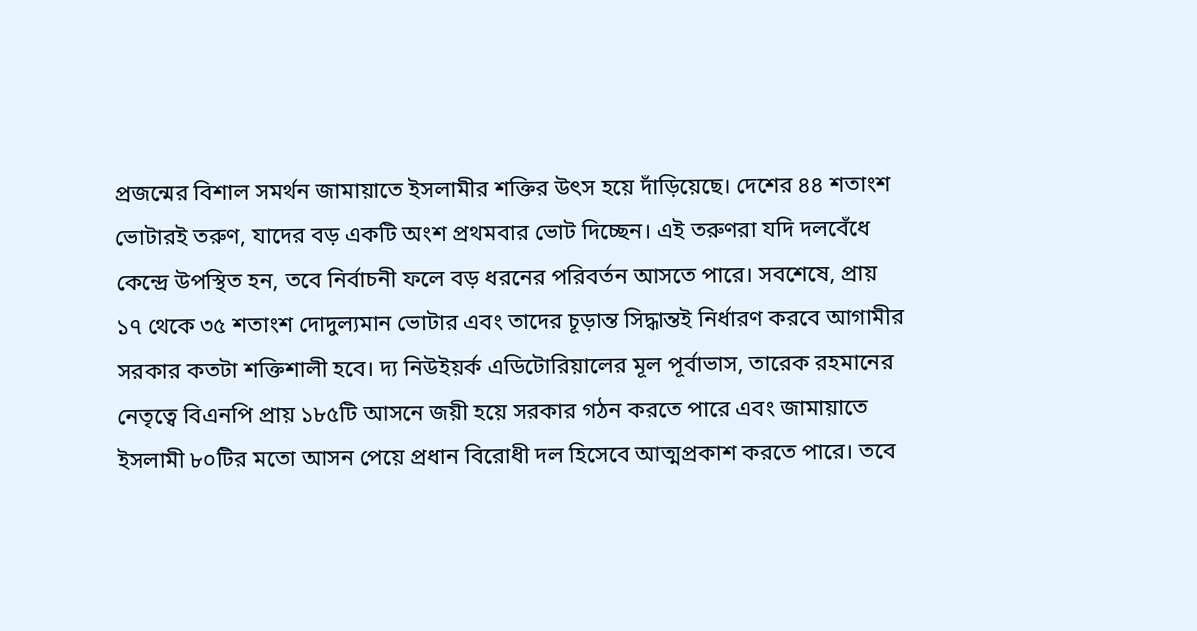প্রজন্মের বিশাল সমর্থন জামায়াতে ইসলামীর শক্তির উৎস হয়ে দাঁড়িয়েছে। দেশের ৪৪ শতাংশ ভোটারই তরুণ, যাদের বড় একটি অংশ প্রথমবার ভোট দিচ্ছেন। এই তরুণরা যদি দলবেঁধে কেন্দ্রে উপস্থিত হন, তবে নির্বাচনী ফলে বড় ধরনের পরিবর্তন আসতে পারে। সবশেষে, প্রায় ১৭ থেকে ৩৫ শতাংশ দোদুল্যমান ভোটার এবং তাদের চূড়ান্ত সিদ্ধান্তই নির্ধারণ করবে আগামীর সরকার কতটা শক্তিশালী হবে। দ্য নিউইয়র্ক এডিটোরিয়ালের মূল পূর্বাভাস, তারেক রহমানের নেতৃত্বে বিএনপি প্রায় ১৮৫টি আসনে জয়ী হয়ে সরকার গঠন করতে পারে এবং জামায়াতে ইসলামী ৮০টির মতো আসন পেয়ে প্রধান বিরোধী দল হিসেবে আত্মপ্রকাশ করতে পারে। তবে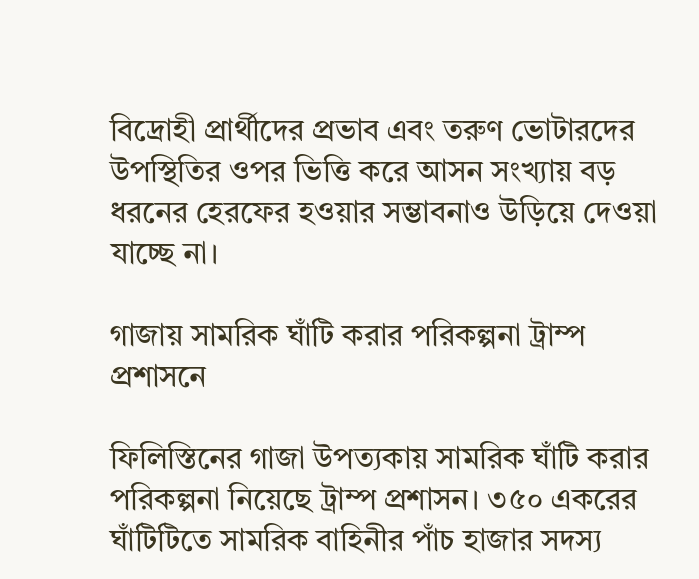বিদ্রোহী প্রার্থীদের প্রভাব এবং তরুণ ভোটারদের উপস্থিতির ওপর ভিত্তি করে আসন সংখ্যায় বড় ধরনের হেরফের হওয়ার সম্ভাবনাও উড়িয়ে দেওয়া যাচ্ছে না।

গাজায় সামরিক ঘাঁটি করার পরিকল্পনা ট্রাম্প প্রশাসনে

ফিলিস্তিনের গাজা উপত্যকায় সামরিক ঘাঁটি করার পরিকল্পনা নিয়েছে ট্রাম্প প্রশাসন। ৩৫০ একরের ঘাঁটিটিতে সামরিক বাহিনীর পাঁচ হাজার সদস্য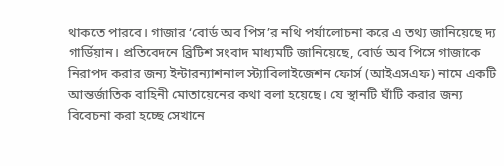থাকতে পারবে। গাজার ‘বোর্ড অব পিস’র নথি পর্যালোচনা করে এ তথ্য জানিয়েছে দ্য গার্ডিয়ান। প্রতিবেদনে ব্রিটিশ সংবাদ মাধ্যমটি জানিয়েছে, বোর্ড অব পিসে গাজাকে নিরাপদ করার জন্য ইন্টারন্যাশনাল স্ট্যাবিলাইজেশন ফোর্স (আইএসএফ) নামে একটি আন্তর্জাতিক বাহিনী মোতায়েনের কথা বলা হয়েছে। যে স্থানটি ঘাঁটি করার জন্য বিবেচনা করা হচ্ছে সেখানে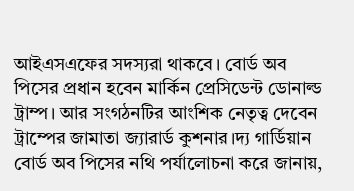আইএসএফের সদস্যরা থাকবে। বোর্ড অব পিসের প্রধান হবেন মার্কিন প্রেসিডেন্ট ডোনাল্ড ট্রাম্প। আর সংগঠনটির আংশিক নেতৃত্ব দেবেন ট্রাম্পের জামাতা জ্যারার্ড কুশনার।দ্য গার্ডিয়ান বোর্ড অব পিসের নথি পর্যালোচনা করে জানায়,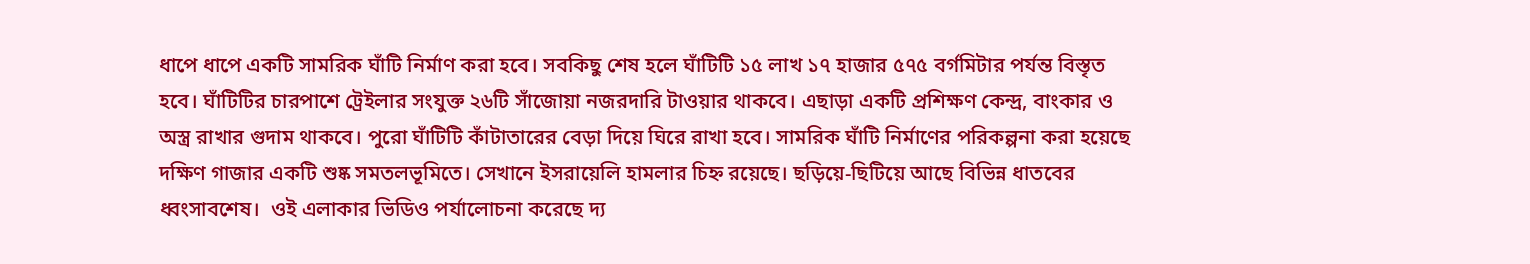ধাপে ধাপে একটি সামরিক ঘাঁটি নির্মাণ করা হবে। সবকিছু শেষ হলে ঘাঁটিটি ১৫ লাখ ১৭ হাজার ৫৭৫ বর্গমিটার পর্যন্ত বিস্তৃত হবে। ঘাঁটিটির চারপাশে ট্রেইলার সংযুক্ত ২৬টি সাঁজোয়া নজরদারি টাওয়ার থাকবে। এছাড়া একটি প্রশিক্ষণ কেন্দ্র, বাংকার ও অস্ত্র রাখার গুদাম থাকবে। পুরো ঘাঁটিটি কাঁটাতারের বেড়া দিয়ে ঘিরে রাখা হবে। সামরিক ঘাঁটি নির্মাণের পরিকল্পনা করা হয়েছে দক্ষিণ গাজার একটি শুষ্ক সমতলভূমিতে। সেখানে ইসরায়েলি হামলার চিহ্ন রয়েছে। ছড়িয়ে-ছিটিয়ে আছে বিভিন্ন ধাতবের ধ্বংসাবশেষ।  ওই এলাকার ভিডিও পর্যালোচনা করেছে দ্য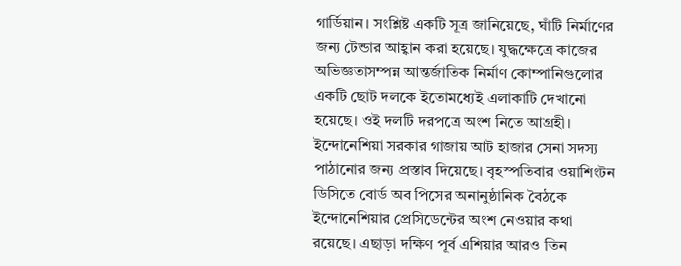গার্ডিয়ান। সংশ্লিষ্ট একটি সূত্র জানিয়েছে, ঘাঁটি নির্মাণের জন্য টেন্ডার আহ্বান করা হয়েছে। যুদ্ধক্ষেত্রে কাজের অভিজ্ঞতাসম্পন্ন আন্তর্জাতিক নির্মাণ কোম্পানিগুলোর একটি ছোট দলকে ইতোমধ্যেই এলাকাটি দেখানো হয়েছে। ওই দলটি দরপত্রে অংশ নিতে আগ্রহী।    ইন্দোনেশিয়া সরকার গাজায় আট হাজার সেনা সদস্য পাঠানোর জন্য প্রস্তাব দিয়েছে। বৃহস্পতিবার ওয়াশিংটন ডিসিতে বোর্ড অব পিসের অনানুষ্ঠানিক বৈঠকে ইন্দোনেশিয়ার প্রেসিডেন্টের অংশ নেওয়ার কথা রয়েছে। এছাড়া দক্ষিণ পূর্ব এশিয়ার আরও তিন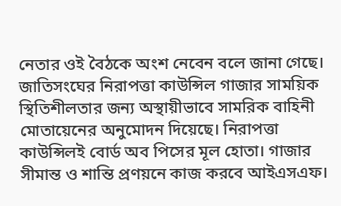নেতার ওই বৈঠকে অংশ নেবেন বলে জানা গেছে। জাতিসংঘের নিরাপত্তা কাউন্সিল গাজার সাময়িক স্থিতিশীলতার জন্য অস্থায়ীভাবে সামরিক বাহিনী মোতায়েনের অনুমোদন দিয়েছে। নিরাপত্তা কাউন্সিলই বোর্ড অব পিসের মূল হোতা। গাজার সীমান্ত ও শান্তি প্রণয়নে কাজ করবে আইএসএফ।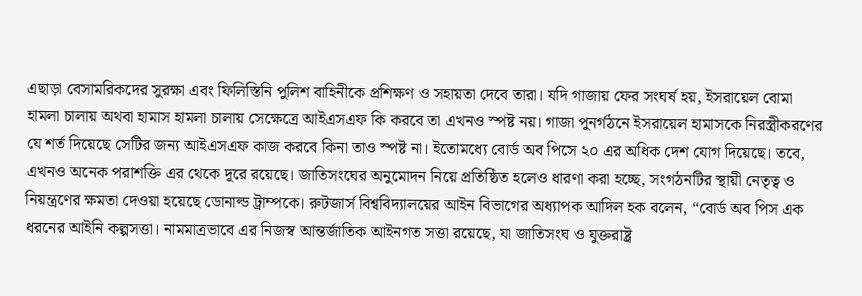এছাড়া বেসামরিকদের সুরক্ষা এবং ফিলিস্তিনি পুলিশ বাহিনীকে প্রশিক্ষণ ও সহায়তা দেবে তারা। যদি গাজায় ফের সংঘর্ষ হয়, ইসরায়েল বোমা হামলা চালায় অথবা হামাস হামলা চালায় সেক্ষেত্রে আইএসএফ কি করবে তা এখনও স্পষ্ট নয়। গাজা পুনর্গঠনে ইসরায়েল হামাসকে নিরস্ত্রীকরণের যে শর্ত দিয়েছে সেটির জন্য আইএসএফ কাজ করবে কিনা তাও স্পষ্ট না। ইতোমধ্যে বোর্ড অব পিসে ২০ এর অধিক দেশ যোগ দিয়েছে। তবে, এখনও অনেক পরাশক্তি এর থেকে দূরে রয়েছে। জাতিসংঘের অনুমোদন নিয়ে প্রতিষ্ঠিত হলেও ধারণা করা হচ্ছে, সংগঠনটির স্থায়ী নেতৃত্ব ও নিয়ন্ত্রণের ক্ষমতা দেওয়া হয়েছে ডোনাল্ড ট্রাম্পকে। রুটজার্স বিশ্ববিদ্যালয়ের আইন বিভাগের অধ্যাপক আদিল হক বলেন, “বোর্ড অব পিস এক ধরনের আইনি কল্পসত্তা। নামমাত্রভাবে এর নিজস্ব আন্তর্জাতিক আইনগত সত্তা রয়েছে, যা জাতিসংঘ ও যুক্তরাষ্ট্র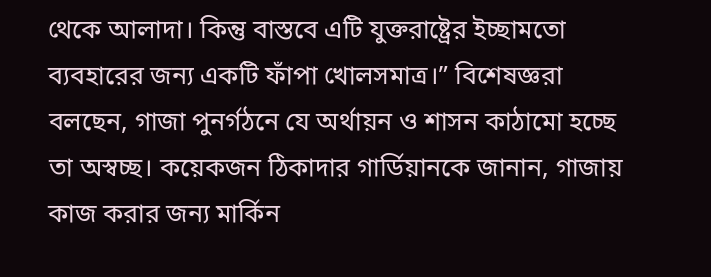থেকে আলাদা। কিন্তু বাস্তবে এটি যুক্তরাষ্ট্রের ইচ্ছামতো ব্যবহারের জন্য একটি ফাঁপা খোলসমাত্র।” বিশেষজ্ঞরা বলছেন, গাজা পুনর্গঠনে যে অর্থায়ন ও শাসন কাঠামো হচ্ছে তা অস্বচ্ছ। কয়েকজন ঠিকাদার গার্ডিয়ানকে জানান, গাজায় কাজ করার জন্য মার্কিন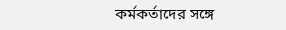কর্মকর্তাদের সঙ্গে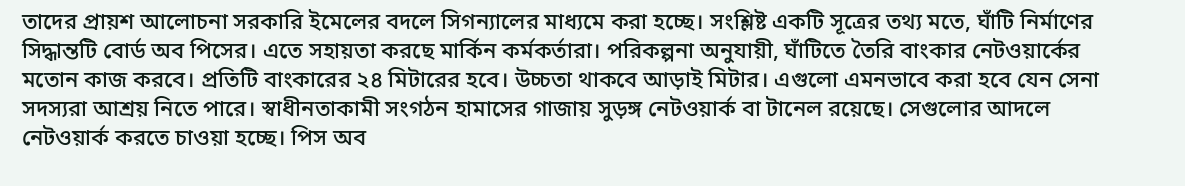তাদের প্রায়শ আলোচনা সরকারি ইমেলের বদলে সিগন্যালের মাধ্যমে করা হচ্ছে। সংশ্লিষ্ট একটি সূত্রের তথ্য মতে, ঘাঁটি নির্মাণের সিদ্ধান্তটি বোর্ড অব পিসের। এতে সহায়তা করছে মার্কিন কর্মকর্তারা। পরিকল্পনা অনুযায়ী, ঘাঁটিতে তৈরি বাংকার নেটওয়ার্কের মতোন কাজ করবে। প্রতিটি বাংকারের ২৪ মিটারের হবে। উচ্চতা থাকবে আড়াই মিটার। এগুলো এমনভাবে করা হবে যেন সেনা সদস্যরা আশ্রয় নিতে পারে। স্বাধীনতাকামী সংগঠন হামাসের গাজায় সুড়ঙ্গ নেটওয়ার্ক বা টানেল রয়েছে। সেগুলোর আদলে নেটওয়ার্ক করতে চাওয়া হচ্ছে। পিস অব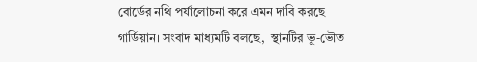বোর্ডের নথি পর্যালোচনা করে এমন দাবি করছে গার্ডিয়ান। সংবাদ মাধ্যমটি বলছে,  স্থানটির ভূ-ভৌত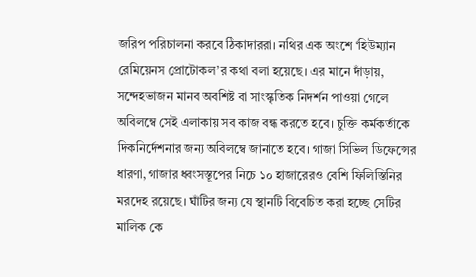জরিপ পরিচালনা করবে ঠিকাদাররা। নথির এক অংশে ‘হিউম্যান রেমিয়েনস প্রোটোকল’র কথা বলা হয়েছে। এর মানে দাঁড়ায়, সন্দেহভাজন মানব অবশিষ্ট বা সাংস্কৃতিক নিদর্শন পাওয়া গেলে অবিলম্বে সেই এলাকায় সব কাজ বন্ধ করতে হবে। চুক্তি কর্মকর্তাকে দিকনির্দেশনার জন্য অবিলম্বে জানাতে হবে। গাজা সিভিল ডিফেন্সের ধারণা, গাজার ধ্বংসস্তূপের নিচে ১০ হাজারেরও বেশি ফিলিস্তিনির মরদেহ রয়েছে। ঘাঁটির জন্য যে স্থানটি বিবেচিত করা হচ্ছে সেটির মালিক কে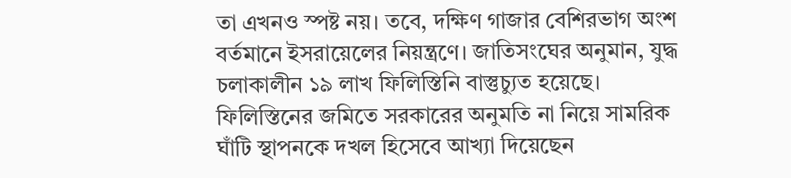তা এখনও স্পষ্ট নয়। তবে, দক্ষিণ গাজার বেশিরভাগ অংশ  বর্তমানে ইসরায়েলের নিয়ন্ত্রণে। জাতিসংঘের অনুমান, যুদ্ধ চলাকালীন ১৯ লাখ ফিলিস্তিনি বাস্তুচ্যুত হয়েছে। ফিলিস্তিনের জমিতে সরকারের অনুমতি না নিয়ে সামরিক ঘাঁটি স্থাপনকে দখল হিসেবে আখ্যা দিয়েছেন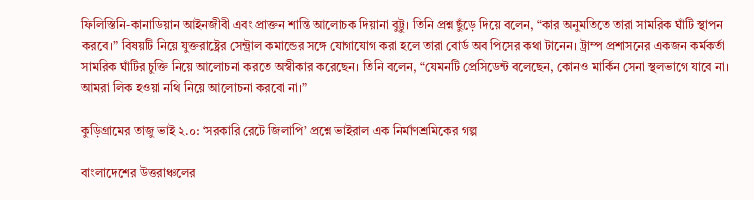ফিলিস্তিনি-কানাডিয়ান আইনজীবী এবং প্রাক্তন শান্তি আলোচক দিয়ানা বুট্টু। তিনি প্রশ্ন ছুঁড়ে দিয়ে বলেন, “কার অনুমতিতে তারা সামরিক ঘাঁটি স্থাপন করবে।” বিষয়টি নিয়ে যুক্তরাষ্ট্রের সেন্ট্রাল কমান্ডের সঙ্গে যোগাযোগ করা হলে তারা বোর্ড অব পিসের কথা টানেন। ট্রাম্প প্রশাসনের একজন কর্মকর্তা সামরিক ঘাঁটির চুক্তি নিয়ে আলোচনা করতে অস্বীকার করেছেন। তিনি বলেন, “যেমনটি প্রেসিডেন্ট বলেছেন, কোনও মার্কিন সেনা স্থলভাগে যাবে না। আমরা লিক হওয়া নথি নিয়ে আলোচনা করবো না।”

কুড়িগ্রামের তাজু ভাই ২.০: ‘সরকারি রেটে জিলাপি’ প্রশ্নে ভাইরাল এক নির্মাণশ্রমিকের গল্প

বাংলাদেশের উত্তরাঞ্চলের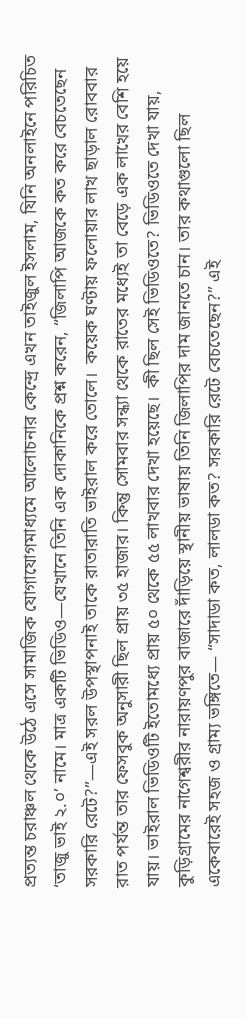প্রত্যন্ত চরাঞ্চল থেকে উঠে এসে সামাজিক যোগাযোগমাধ্যমে আলোচনার কেন্দ্রে এখন তাইজুল ইসলাম, যিনি অনলাইনে পরিচিত ‘তাজু ভাই ২.০’ নামে। মাত্র একটি ভিডিও—যেখানে তিনি এক দোকানিকে প্রশ্ন করেন, “জিলাপি আজকে কত করে বেচতেছেন সরকারি রেটে?”—এই সরল উপস্থাপনাই তাকে রাতারাতি ভাইরাল করে তোলে।  কয়েক ঘণ্টায় ফলোয়ার লাখ ছাড়াল রোববার রাত পর্যন্ত তার ফেসবুক অনুসারী ছিল প্রায় ৩৫ হাজার। কিন্তু সোমবার সন্ধ্যা থেকে রাতের মধ্যেই তা বেড়ে এক লাখের বেশি হয়ে যায়। ভাইরাল ভিডিওটি ইতোমধ্যে প্রায় ৫০ থেকে ৫৫ লাখবার দেখা হয়েছে।  কী ছিল সেই ভিডিওতে? ভিডিওতে দেখা যায়, কুড়িগ্রামের নাগেশ্বরীর নারায়ণপুর বাজারে দাঁড়িয়ে স্থানীয় ভাষায় তিনি জিলাপির দাম জানতে চান। তার কথাগুলো ছিল একেবারেই সহজ ও গ্রাম্য ভঙ্গিতে— “সাদাডা কত, লালডা কত? সরকারি রেটে বেচতেছেন?” এই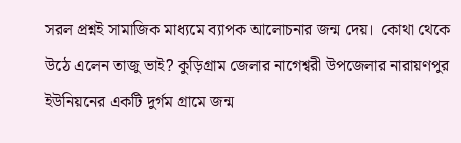সরল প্রশ্নই সামাজিক মাধ্যমে ব্যাপক আলোচনার জন্ম দেয়।  কোথা থেকে উঠে এলেন তাজু ভাই? কুড়িগ্রাম জেলার নাগেশ্বরী উপজেলার নারায়ণপুর ইউনিয়নের একটি দুর্গম গ্রামে জন্ম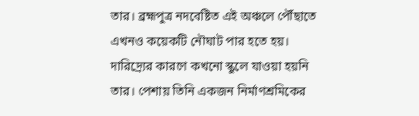তার। ব্রহ্মপুত্র নদবেষ্টিত এই অঞ্চলে পৌঁছাতে এখনও কয়েকটি নৌঘাট পার হতে হয়। দারিদ্র্যের কারণে কখনো স্কুলে যাওয়া হয়নি তার। পেশায় তিনি একজন নির্মাণশ্রমিকের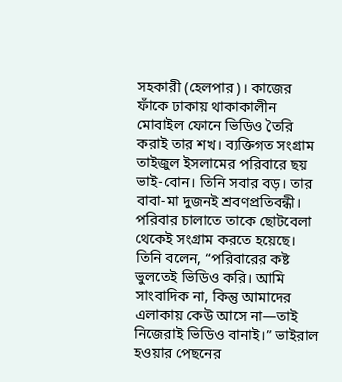সহকারী (হেলপার)। কাজের ফাঁকে ঢাকায় থাকাকালীন মোবাইল ফোনে ভিডিও তৈরি করাই তার শখ। ব্যক্তিগত সংগ্রাম তাইজুল ইসলামের পরিবারে ছয় ভাই-বোন। তিনি সবার বড়। তার বাবা-মা দুজনই শ্রবণপ্রতিবন্ধী। পরিবার চালাতে তাকে ছোটবেলা থেকেই সংগ্রাম করতে হয়েছে। তিনি বলেন, “পরিবারের কষ্ট ভুলতেই ভিডিও করি। আমি সাংবাদিক না, কিন্তু আমাদের এলাকায় কেউ আসে না—তাই নিজেরাই ভিডিও বানাই।” ভাইরাল হওয়ার পেছনের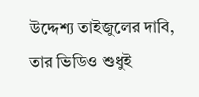উদ্দেশ্য তাইজুলের দাবি, তার ভিডিও শুধুই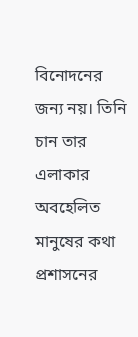বিনোদনের জন্য নয়। তিনি চান তার এলাকার অবহেলিত মানুষের কথা প্রশাসনের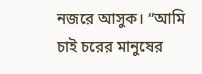নজরে আসুক। “আমি চাই চরের মানুষের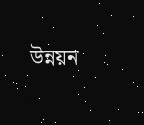উন্নয়ন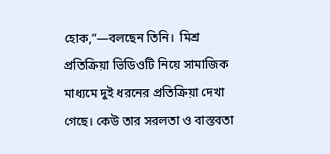হোক,”—বলছেন তিনি।  মিশ্র প্রতিক্রিয়া ভিডিওটি নিয়ে সামাজিক মাধ্যমে দুই ধরনের প্রতিক্রিয়া দেখা গেছে। কেউ তার সরলতা ও বাস্তবতা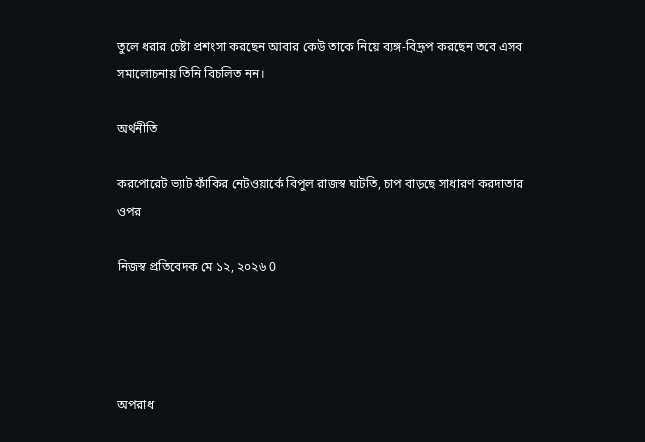তুলে ধরার চেষ্টা প্রশংসা করছেন আবার কেউ তাকে নিয়ে ব্যঙ্গ-বিদ্রূপ করছেন তবে এসব সমালোচনায় তিনি বিচলিত নন।

অর্থনীতি

করপোরেট ভ্যাট ফাঁকির নেটওয়ার্কে বিপুল রাজস্ব ঘাটতি, চাপ বাড়ছে সাধারণ করদাতার ওপর

নিজস্ব প্রতিবেদক মে ১২, ২০২৬ 0




অপরাধ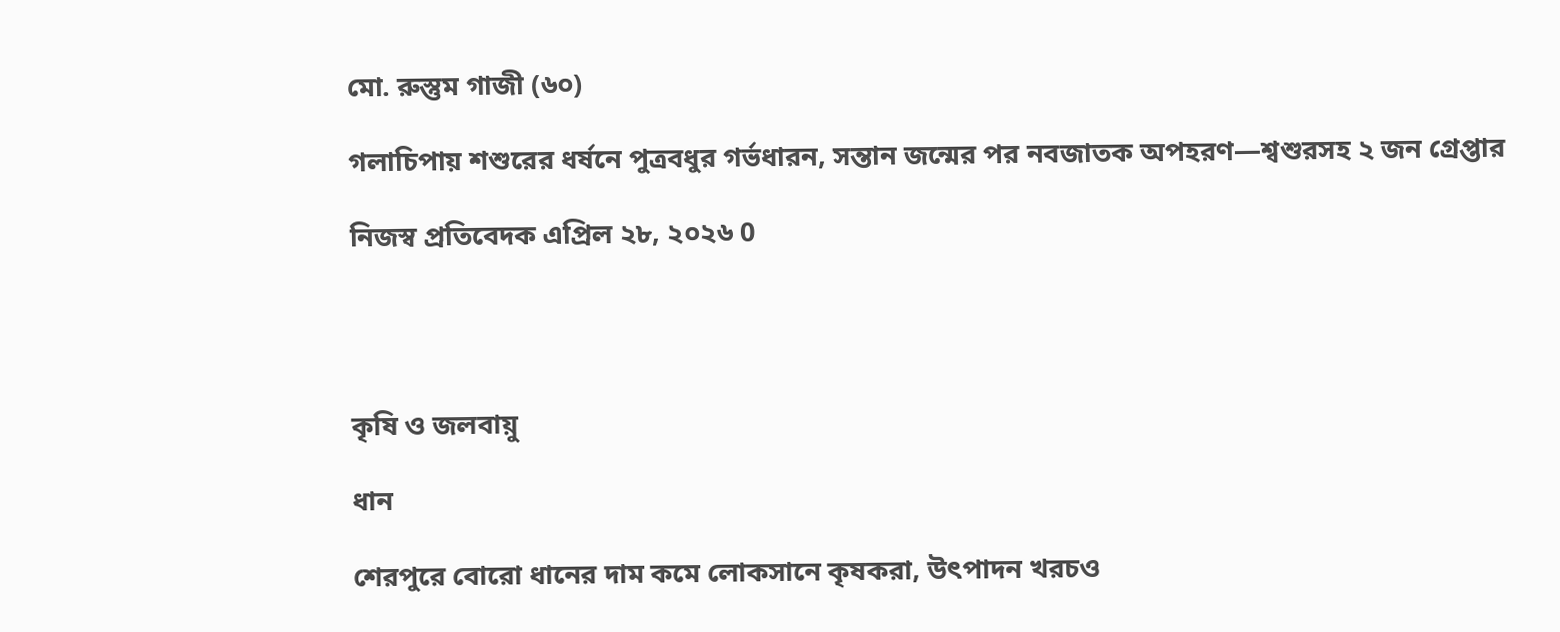মো. রুস্তুম গাজী (৬০)

গলাচিপায় শশুরের ধর্ষনে পুত্রবধুর গর্ভধারন, সন্তান জন্মের পর নবজাতক অপহরণ—শ্বশুরসহ ২ জন গ্রেপ্তার

নিজস্ব প্রতিবেদক এপ্রিল ২৮, ২০২৬ 0




কৃষি ও জলবায়ু

ধান

শেরপুরে বোরো ধানের দাম কমে লোকসানে কৃষকরা, উৎপাদন খরচও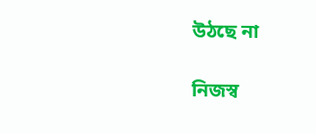উঠছে না

নিজস্ব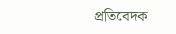প্রতিবেদক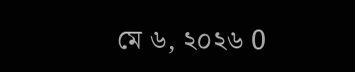মে ৬, ২০২৬ 0